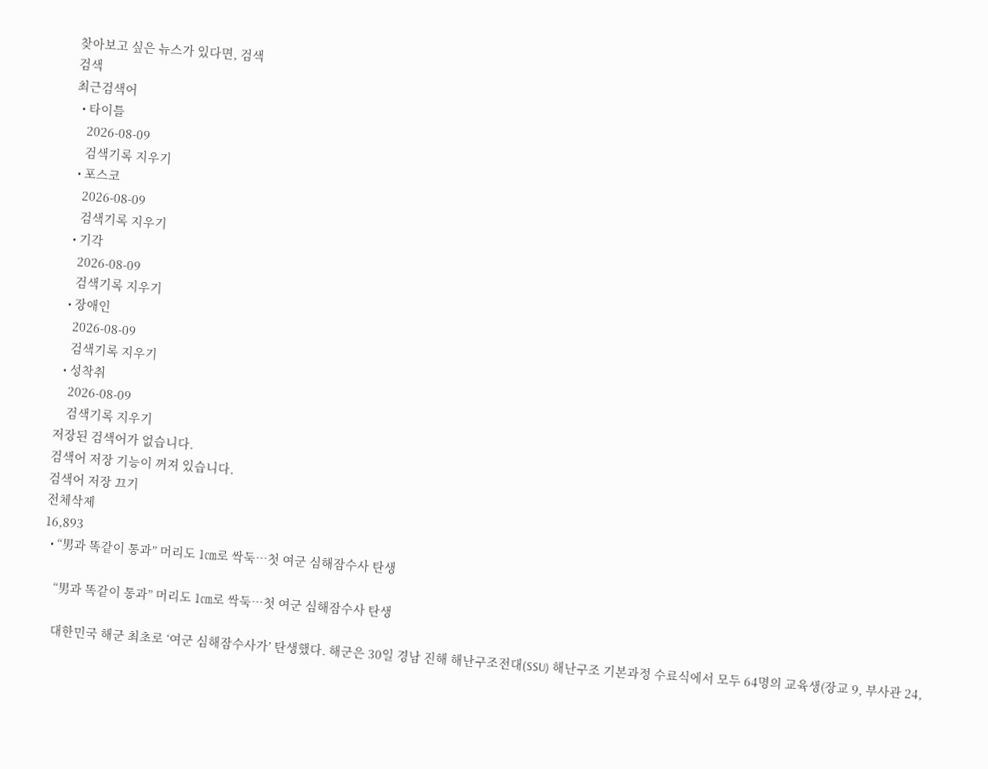찾아보고 싶은 뉴스가 있다면, 검색
검색
최근검색어
  • 타이틀
    2026-08-09
    검색기록 지우기
  • 포스코
    2026-08-09
    검색기록 지우기
  • 기각
    2026-08-09
    검색기록 지우기
  • 장애인
    2026-08-09
    검색기록 지우기
  • 성착취
    2026-08-09
    검색기록 지우기
저장된 검색어가 없습니다.
검색어 저장 기능이 꺼져 있습니다.
검색어 저장 끄기
전체삭제
16,893
  • “男과 똑같이 통과” 머리도 1㎝로 싹둑…첫 여군 심해잠수사 탄생

    “男과 똑같이 통과” 머리도 1㎝로 싹둑…첫 여군 심해잠수사 탄생

    대한민국 해군 최초로 ‘여군 심해잠수사가’ 탄생했다. 해군은 30일 경남 진해 해난구조전대(SSU) 해난구조 기본과정 수료식에서 모두 64명의 교육생(장교 9, 부사관 24,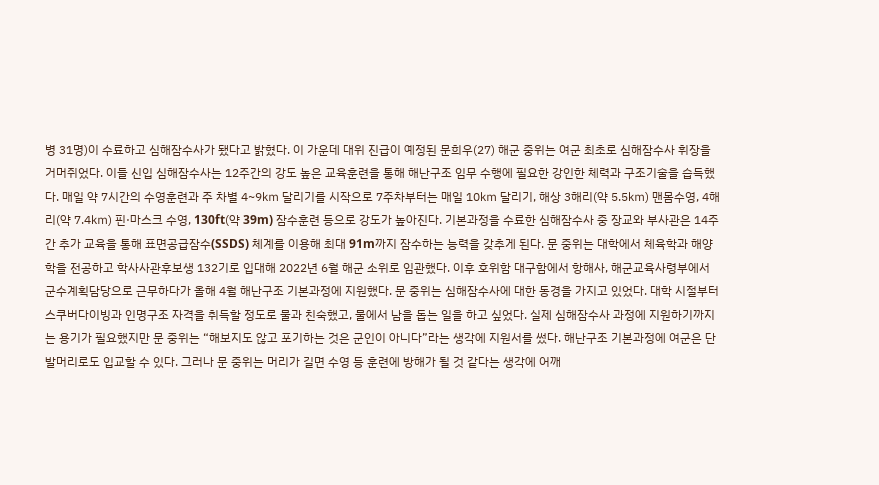병 31명)이 수료하고 심해잠수사가 됐다고 밝혔다. 이 가운데 대위 진급이 예정된 문희우(27) 해군 중위는 여군 최초로 심해잠수사 휘장을 거머쥐었다. 이들 신입 심해잠수사는 12주간의 강도 높은 교육훈련을 통해 해난구조 임무 수행에 필요한 강인한 체력과 구조기술을 습득했다. 매일 약 7시간의 수영훈련과 주 차별 4~9㎞ 달리기를 시작으로 7주차부터는 매일 10㎞ 달리기, 해상 3해리(약 5.5㎞) 맨몸수영, 4해리(약 7.4㎞) 핀·마스크 수영, 130ft(약 39m) 잠수훈련 등으로 강도가 높아진다. 기본과정을 수료한 심해잠수사 중 장교와 부사관은 14주간 추가 교육을 통해 표면공급잠수(SSDS) 체계를 이용해 최대 91m까지 잠수하는 능력을 갖추게 된다. 문 중위는 대학에서 체육학과 해양학을 전공하고 학사사관후보생 132기로 입대해 2022년 6월 해군 소위로 임관했다. 이후 호위함 대구함에서 항해사, 해군교육사령부에서 군수계획담당으로 근무하다가 올해 4월 해난구조 기본과정에 지원했다. 문 중위는 심해잠수사에 대한 동경을 가지고 있었다. 대학 시절부터 스쿠버다이빙과 인명구조 자격을 취득할 정도로 물과 친숙했고, 물에서 남을 돕는 일을 하고 싶었다. 실제 심해잠수사 과정에 지원하기까지는 용기가 필요했지만 문 중위는 “해보지도 않고 포기하는 것은 군인이 아니다”라는 생각에 지원서를 썼다. 해난구조 기본과정에 여군은 단발머리로도 입교할 수 있다. 그러나 문 중위는 머리가 길면 수영 등 훈련에 방해가 될 것 같다는 생각에 어깨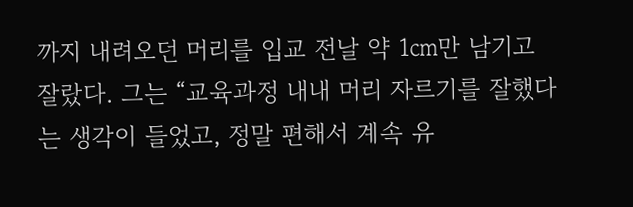까지 내려오던 머리를 입교 전날 약 1㎝만 남기고 잘랐다. 그는 “교육과정 내내 머리 자르기를 잘했다는 생각이 들었고, 정말 편해서 계속 유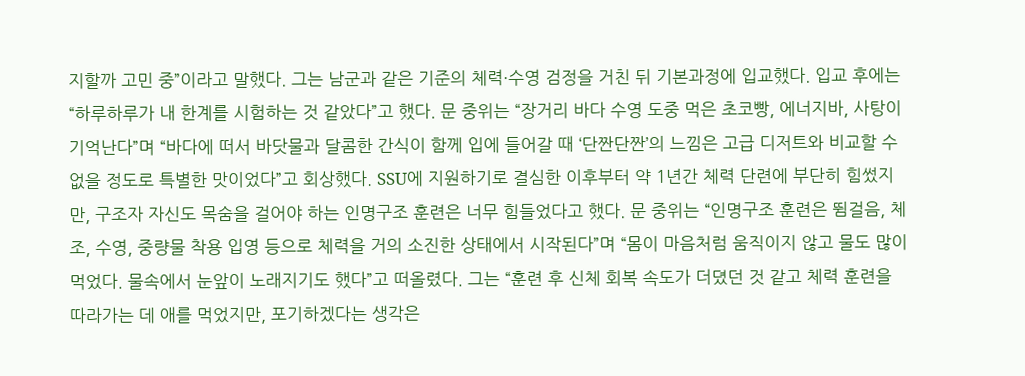지할까 고민 중”이라고 말했다. 그는 남군과 같은 기준의 체력·수영 검정을 거친 뒤 기본과정에 입교했다. 입교 후에는 “하루하루가 내 한계를 시험하는 것 같았다”고 했다. 문 중위는 “장거리 바다 수영 도중 먹은 초코빵, 에너지바, 사탕이 기억난다”며 “바다에 떠서 바닷물과 달콤한 간식이 함께 입에 들어갈 때 ‘단짠단짠’의 느낌은 고급 디저트와 비교할 수 없을 정도로 특별한 맛이었다”고 회상했다. SSU에 지원하기로 결심한 이후부터 약 1년간 체력 단련에 부단히 힘썼지만, 구조자 자신도 목숨을 걸어야 하는 인명구조 훈련은 너무 힘들었다고 했다. 문 중위는 “인명구조 훈련은 뜀걸음, 체조, 수영, 중량물 착용 입영 등으로 체력을 거의 소진한 상태에서 시작된다”며 “몸이 마음처럼 움직이지 않고 물도 많이 먹었다. 물속에서 눈앞이 노래지기도 했다”고 떠올렸다. 그는 “훈련 후 신체 회복 속도가 더뎠던 것 같고 체력 훈련을 따라가는 데 애를 먹었지만, 포기하겠다는 생각은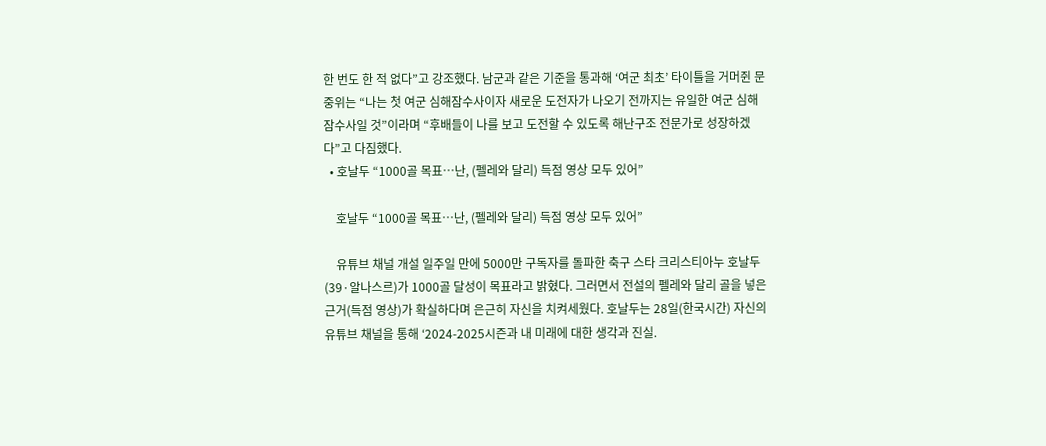한 번도 한 적 없다”고 강조했다. 남군과 같은 기준을 통과해 ‘여군 최초’ 타이틀을 거머쥔 문 중위는 “나는 첫 여군 심해잠수사이자 새로운 도전자가 나오기 전까지는 유일한 여군 심해잠수사일 것”이라며 “후배들이 나를 보고 도전할 수 있도록 해난구조 전문가로 성장하겠다”고 다짐했다.
  • 호날두 “1000골 목표…난, (펠레와 달리) 득점 영상 모두 있어”

    호날두 “1000골 목표…난, (펠레와 달리) 득점 영상 모두 있어”

    유튜브 채널 개설 일주일 만에 5000만 구독자를 돌파한 축구 스타 크리스티아누 호날두(39·알나스르)가 1000골 달성이 목표라고 밝혔다. 그러면서 전설의 펠레와 달리 골을 넣은 근거(득점 영상)가 확실하다며 은근히 자신을 치켜세웠다. 호날두는 28일(한국시간) 자신의 유튜브 채널을 통해 ‘2024-2025시즌과 내 미래에 대한 생각과 진실.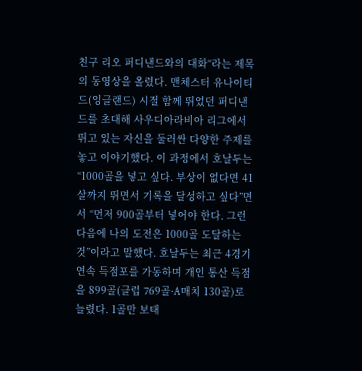친구 리오 퍼디낸드와의 대화“라는 제목의 동영상을 올렸다. 맨체스터 유나이티드(잉글랜드) 시절 함께 뛰었던 퍼디낸드를 초대해 사우디아라비아 리그에서 뛰고 있는 자신을 둘러싼 다양한 주제를 놓고 이야기했다. 이 과정에서 호날두는 “1000골을 넣고 싶다. 부상이 없다면 41살까지 뛰면서 기록을 달성하고 싶다”면서 “먼저 900골부터 넣어야 한다. 그런 다음에 나의 도전은 1000골 도달하는 것”이라고 말했다. 호날두는 최근 4경기 연속 득점포를 가동하며 개인 통산 득점을 899골(클럽 769골·A매치 130골)로 늘렸다. 1골만 보태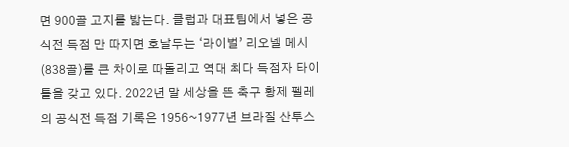면 900골 고지를 밟는다. 클럽과 대표팀에서 넣은 공식전 득점 만 따지면 호날두는 ‘라이벌’ 리오넬 메시(838골)를 큰 차이로 따돌리고 역대 최다 득점자 타이틀을 갖고 있다. 2022년 말 세상을 뜬 축구 황제 펠레의 공식전 득점 기록은 1956~1977년 브라질 산투스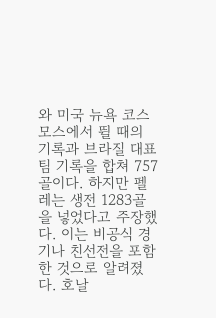와 미국 뉴욕 코스모스에서 뛸 때의 기록과 브라질 대표팀 기록을 합쳐 757골이다. 하지만 펠레는 생전 1283골을 넣었다고 주장했다. 이는 비공식 경기나 친선전을 포함한 것으로 알려졌다. 호날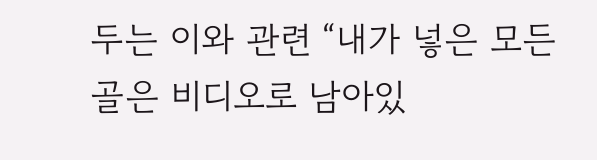두는 이와 관련 “내가 넣은 모든 골은 비디오로 남아있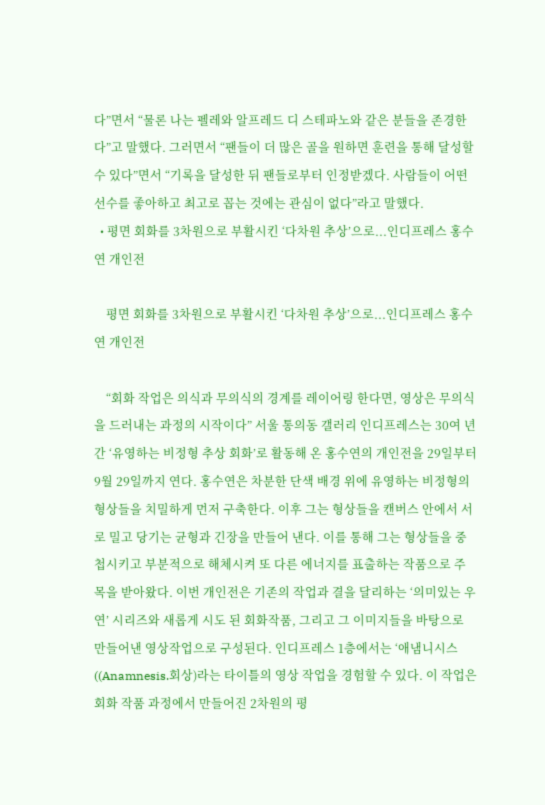다”면서 “물론 나는 펠레와 알프레드 디 스테파노와 같은 분들을 존경한다”고 말했다. 그러면서 “팬들이 더 많은 골을 원하면 훈련을 통해 달성할 수 있다”면서 “기록을 달성한 뒤 팬들로부터 인정받겠다. 사람들이 어떤 선수를 좋아하고 최고로 꼽는 것에는 관심이 없다”라고 말했다.
  • 평면 회화를 3차원으로 부활시킨 ‘다차원 추상’으로...인디프레스 홍수연 개인전

    평면 회화를 3차원으로 부활시킨 ‘다차원 추상’으로...인디프레스 홍수연 개인전

    “회화 작업은 의식과 무의식의 경계를 레이어링 한다면, 영상은 무의식을 드러내는 과정의 시작이다” 서울 통의동 갤러리 인디프레스는 30여 년간 ‘유영하는 비정형 추상 회화’로 활동해 온 홍수연의 개인전을 29일부터 9월 29일까지 연다. 홍수연은 차분한 단색 배경 위에 유영하는 비정형의 형상들을 치밀하게 먼저 구축한다. 이후 그는 형상들을 캔버스 안에서 서로 밀고 당기는 균형과 긴장을 만들어 낸다. 이를 통해 그는 형상들을 중첩시키고 부분적으로 해체시켜 또 다른 에너지를 표출하는 작품으로 주목을 받아왔다. 이번 개인전은 기존의 작업과 결을 달리하는 ‘의미있는 우연’ 시리즈와 새롭게 시도 된 회화작품, 그리고 그 이미지들을 바탕으로 만들어낸 영상작업으로 구성된다. 인디프레스 1층에서는 ‘애냄니시스((Anamnesis.회상)라는 타이틀의 영상 작업을 경험할 수 있다. 이 작업은 회화 작품 과정에서 만들어진 2차원의 평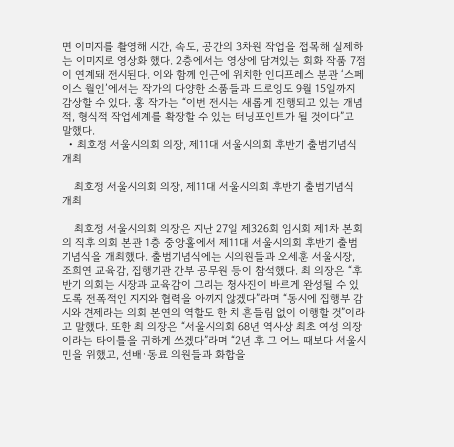면 이미지를 촬영해 시간, 속도, 공간의 3차원 작업을 접목해 실제하는 이미지로 영상화 했다. 2층에서는 영상에 담겨있는 회화 작품 7점이 연계돼 전시된다. 이와 함께 인근에 위치한 인디프레스 분관 ‘스페이스 월인’에서는 작가의 다양한 소품들과 드로잉도 9월 15일까지 감상할 수 있다. 홍 작가는 “이번 전시는 새롭게 진행되고 있는 개념적, 형식적 작업세계를 확장할 수 있는 터닝포인트가 될 것이다”고 말했다.
  • 최호정 서울시의회 의장, 제11대 서울시의회 후반기 출범기념식 개최

    최호정 서울시의회 의장, 제11대 서울시의회 후반기 출범기념식 개최

    최호정 서울시의회 의장은 지난 27일 제326회 임시회 제1차 본회의 직후 의회 본관 1층 중앙홀에서 제11대 서울시의회 후반기 출범기념식을 개최했다. 출범기념식에는 시의원들과 오세훈 서울시장, 조희연 교육감, 집행기관 간부 공무원 등이 참석했다. 최 의장은 “후반기 의회는 시장과 교육감이 그리는 청사진이 바르게 완성될 수 있도록 전폭적인 지지와 협력을 아끼지 않겠다”라며 “동시에 집행부 감시와 견제라는 의회 본연의 역할도 한 치 흔들림 없이 이행할 것”이라고 말했다. 또한 최 의장은 “서울시의회 68년 역사상 최초 여성 의장이라는 타이틀을 귀하게 쓰겠다”라며 “2년 후 그 어느 때보다 서울시민을 위했고, 선배·동료 의원들과 화합을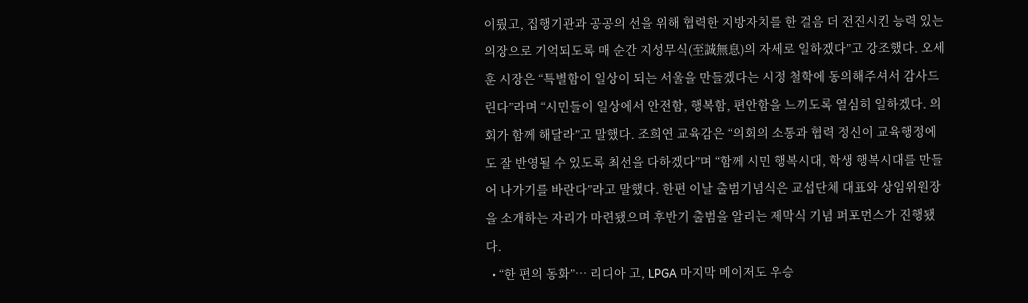이뤘고, 집행기관과 공공의 선을 위해 협력한 지방자치를 한 걸음 더 전진시킨 능력 있는 의장으로 기억되도록 매 순간 지성무식(至誠無息)의 자세로 일하겠다”고 강조했다. 오세훈 시장은 “특별함이 일상이 되는 서울을 만들겠다는 시정 철학에 동의해주셔서 감사드린다”라며 “시민들이 일상에서 안전함, 행복함, 편안함을 느끼도록 열심히 일하겠다. 의회가 함께 해달라”고 말했다. 조희연 교육감은 “의회의 소통과 협력 정신이 교육행정에도 잘 반영될 수 있도록 최선을 다하겠다”며 “함께 시민 행복시대, 학생 행복시대를 만들어 나가기를 바란다”라고 말했다. 한편 이날 출범기념식은 교섭단체 대표와 상임위원장을 소개하는 자리가 마련됐으며 후반기 출범을 알리는 제막식 기념 퍼포먼스가 진행됐다.
  • “한 편의 동화”… 리디아 고, LPGA 마지막 메이저도 우승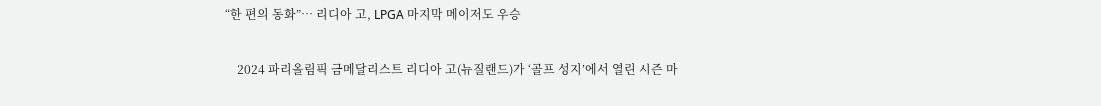“한 편의 동화”… 리디아 고, LPGA 마지막 메이저도 우승

    2024 파리올림픽 금메달리스트 리디아 고(뉴질랜드)가 ‘골프 성지’에서 열린 시즌 마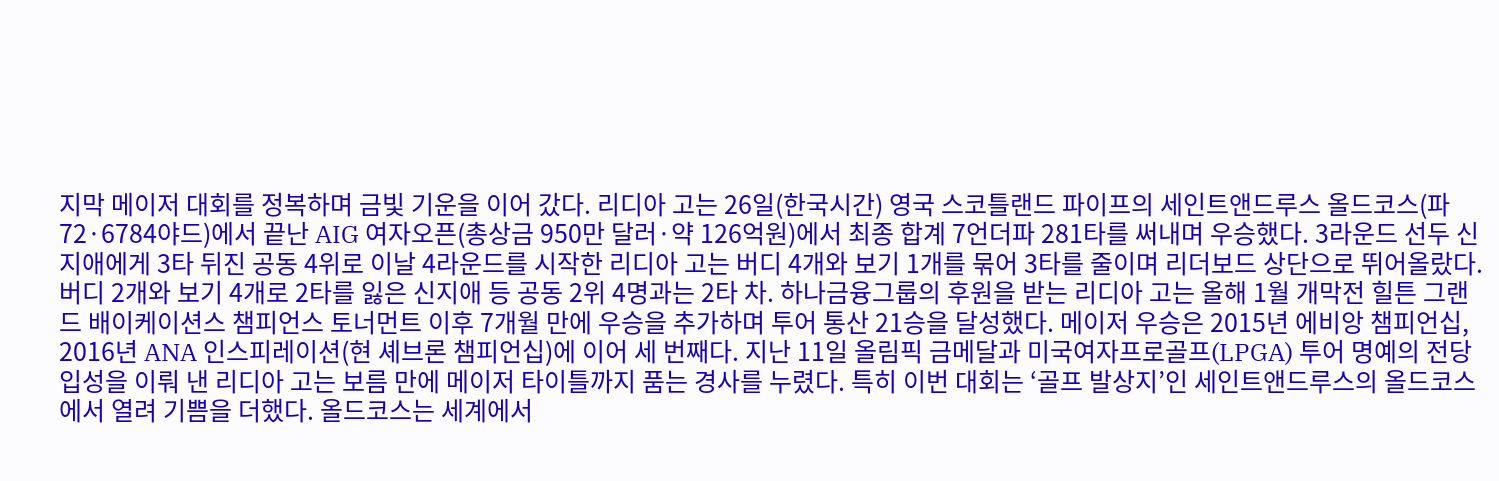지막 메이저 대회를 정복하며 금빛 기운을 이어 갔다. 리디아 고는 26일(한국시간) 영국 스코틀랜드 파이프의 세인트앤드루스 올드코스(파72·6784야드)에서 끝난 AIG 여자오픈(총상금 950만 달러·약 126억원)에서 최종 합계 7언더파 281타를 써내며 우승했다. 3라운드 선두 신지애에게 3타 뒤진 공동 4위로 이날 4라운드를 시작한 리디아 고는 버디 4개와 보기 1개를 묶어 3타를 줄이며 리더보드 상단으로 뛰어올랐다. 버디 2개와 보기 4개로 2타를 잃은 신지애 등 공동 2위 4명과는 2타 차. 하나금융그룹의 후원을 받는 리디아 고는 올해 1월 개막전 힐튼 그랜드 배이케이션스 챔피언스 토너먼트 이후 7개월 만에 우승을 추가하며 투어 통산 21승을 달성했다. 메이저 우승은 2015년 에비앙 챔피언십, 2016년 ANA 인스피레이션(현 셰브론 챔피언십)에 이어 세 번째다. 지난 11일 올림픽 금메달과 미국여자프로골프(LPGA) 투어 명예의 전당 입성을 이뤄 낸 리디아 고는 보름 만에 메이저 타이틀까지 품는 경사를 누렸다. 특히 이번 대회는 ‘골프 발상지’인 세인트앤드루스의 올드코스에서 열려 기쁨을 더했다. 올드코스는 세계에서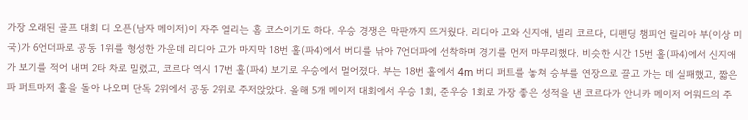가장 오래된 골프 대회 디 오픈(남자 메이저)이 자주 열리는 홈 코스이기도 하다. 우승 경쟁은 막판까지 뜨거웠다. 리디아 고와 신지애, 넬리 코르다, 디펜딩 챔피언 릴리아 부(이상 미국)가 6언더파로 공동 1위를 형성한 가운데 리디아 고가 마지막 18번 홀(파4)에서 버디를 낚아 7언더파에 선착하며 경기를 먼저 마무리했다. 비슷한 시간 15번 홀(파4)에서 신지애가 보기를 적어 내며 2타 차로 밀렸고, 코르다 역시 17번 홀(파4) 보기로 우승에서 멀어졌다. 부는 18번 홀에서 4m 버디 퍼트를 놓쳐 승부를 연장으로 끌고 가는 데 실패했고, 짧은 파 퍼트마저 홀을 돌아 나오며 단독 2위에서 공동 2위로 주저앉았다. 올해 5개 메이저 대회에서 우승 1회, 준우승 1회로 가장 좋은 성적을 낸 코르다가 안니카 메이저 어워드의 주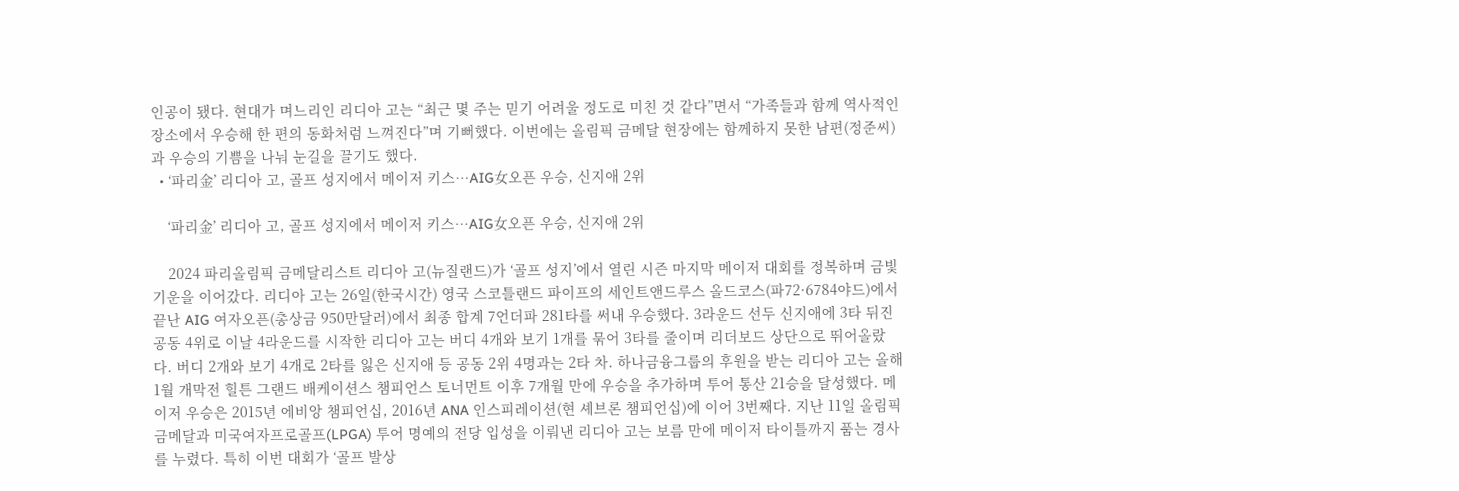인공이 됐다. 현대가 며느리인 리디아 고는 “최근 몇 주는 믿기 어려울 정도로 미친 것 같다”면서 “가족들과 함께 역사적인 장소에서 우승해 한 편의 동화처럼 느껴진다”며 기뻐했다. 이번에는 올림픽 금메달 현장에는 함께하지 못한 남편(정준씨)과 우승의 기쁨을 나눠 눈길을 끌기도 했다.
  • ‘파리金’ 리디아 고, 골프 성지에서 메이저 키스…AIG女오픈 우승, 신지애 2위

    ‘파리金’ 리디아 고, 골프 성지에서 메이저 키스…AIG女오픈 우승, 신지애 2위

    2024 파리올림픽 금메달리스트 리디아 고(뉴질랜드)가 ‘골프 성지’에서 열린 시즌 마지막 메이저 대회를 정복하며 금빛 기운을 이어갔다. 리디아 고는 26일(한국시간) 영국 스코틀랜드 파이프의 세인트앤드루스 올드코스(파72·6784야드)에서 끝난 AIG 여자오픈(총상금 950만달러)에서 최종 합계 7언더파 281타를 써내 우승했다. 3라운드 선두 신지애에 3타 뒤진 공동 4위로 이날 4라운드를 시작한 리디아 고는 버디 4개와 보기 1개를 묶어 3타를 줄이며 리더보드 상단으로 뛰어올랐다. 버디 2개와 보기 4개로 2타를 잃은 신지애 등 공동 2위 4명과는 2타 차. 하나금융그룹의 후원을 받는 리디아 고는 올해 1월 개막전 힐튼 그랜드 배케이션스 챔피언스 토너먼트 이후 7개월 만에 우승을 추가하며 투어 통산 21승을 달성했다. 메이저 우승은 2015년 에비앙 챔피언십, 2016년 ANA 인스피레이션(현 셰브론 챔피언십)에 이어 3번째다. 지난 11일 올림픽 금메달과 미국여자프로골프(LPGA) 투어 명예의 전당 입성을 이뤄낸 리디아 고는 보름 만에 메이저 타이틀까지 품는 경사를 누렸다. 특히 이번 대회가 ‘골프 발상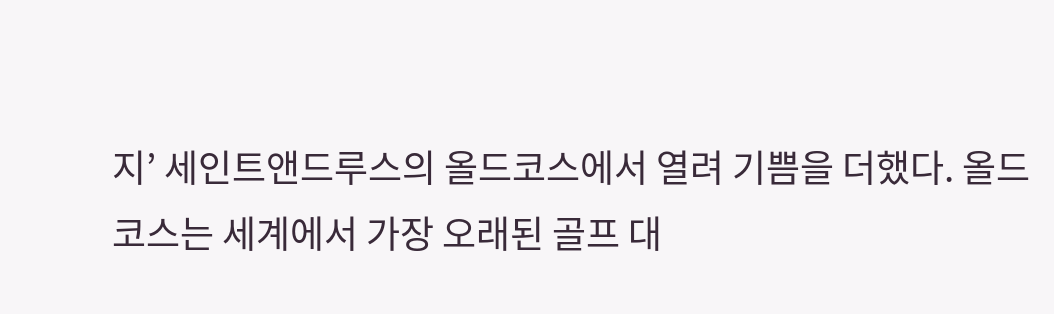지’ 세인트앤드루스의 올드코스에서 열려 기쁨을 더했다. 올드코스는 세계에서 가장 오래된 골프 대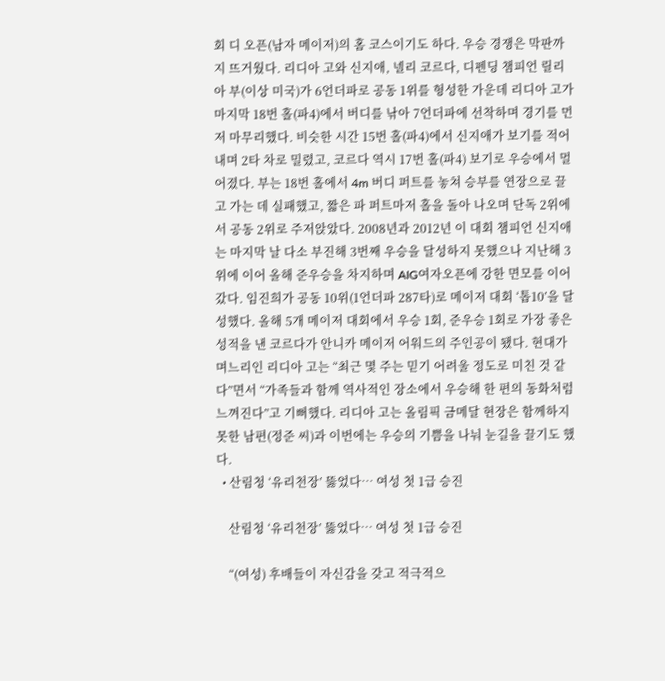회 디 오픈(남자 메이저)의 홈 코스이기도 하다. 우승 경쟁은 막판까지 뜨거웠다. 리디아 고와 신지애, 넬리 코르다, 디펜딩 챔피언 릴리아 부(이상 미국)가 6언더파로 공동 1위를 형성한 가운데 리디아 고가 마지막 18번 홀(파4)에서 버디를 낚아 7언더파에 선착하며 경기를 먼저 마무리했다. 비슷한 시간 15번 홀(파4)에서 신지애가 보기를 적어내며 2타 차로 밀렸고, 코르다 역시 17번 홀(파4) 보기로 우승에서 멀어졌다. 부는 18번 홀에서 4m 버디 퍼트를 놓쳐 승부를 연장으로 끌고 가는 데 실패했고, 짧은 파 퍼트마저 홀을 돌아 나오며 단독 2위에서 공동 2위로 주저앉았다. 2008년과 2012년 이 대회 챔피언 신지애는 마지막 날 다소 부진해 3번째 우승을 달성하지 못했으나 지난해 3위에 이어 올해 준우승을 차지하며 AIG여자오픈에 강한 면모를 이어갔다. 임진희가 공동 10위(1언더파 287타)로 메이저 대회 ‘톱10’을 달성했다. 올해 5개 메이저 대회에서 우승 1회, 준우승 1회로 가장 좋은 성적을 낸 코르다가 안니카 메이저 어워드의 주인공이 됐다. 현대가 며느리인 리디아 고는 “최근 몇 주는 믿기 어려울 정도로 미친 것 같다”면서 “가족들과 함께 역사적인 장소에서 우승해 한 편의 동화처럼 느껴진다”고 기뻐했다. 리디아 고는 올림픽 금메달 현장은 함께하지 못한 남편(정준 씨)과 이번에는 우승의 기쁨을 나눠 눈길을 끌기도 했다.
  • 산림청 ‘유리천장’ 뚫었다… 여성 첫 1급 승진

    산림청 ‘유리천장’ 뚫었다… 여성 첫 1급 승진

    “(여성) 후배들이 자신감을 갖고 적극적으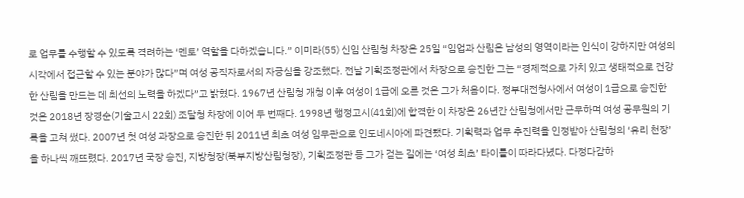로 업무를 수행할 수 있도록 격려하는 ‘멘토’ 역할을 다하겠습니다.” 이미라(55) 신임 산림청 차장은 25일 “임업과 산림은 남성의 영역이라는 인식이 강하지만 여성의 시각에서 접근할 수 있는 분야가 많다”며 여성 공직자로서의 자긍심을 강조했다. 전날 기획조정관에서 차장으로 승진한 그는 “경제적으로 가치 있고 생태적으로 건강한 산림을 만드는 데 최선의 노력을 하겠다”고 밝혔다. 1967년 산림청 개청 이후 여성이 1급에 오른 것은 그가 처음이다. 정부대전청사에서 여성이 1급으로 승진한 것은 2018년 장경순(기술고시 22회) 조달청 차장에 이어 두 번째다. 1998년 행정고시(41회)에 합격한 이 차장은 26년간 산림청에서만 근무하며 여성 공무원의 기록을 고쳐 썼다. 2007년 첫 여성 과장으로 승진한 뒤 2011년 최초 여성 임무관으로 인도네시아에 파견됐다. 기획력과 업무 추진력을 인정받아 산림청의 ‘유리 천장’을 하나씩 깨뜨렸다. 2017년 국장 승진, 지방청장(북부지방산림청장), 기획조정관 등 그가 걷는 길에는 ‘여성 최초’ 타이틀이 따라다녔다. 다정다감하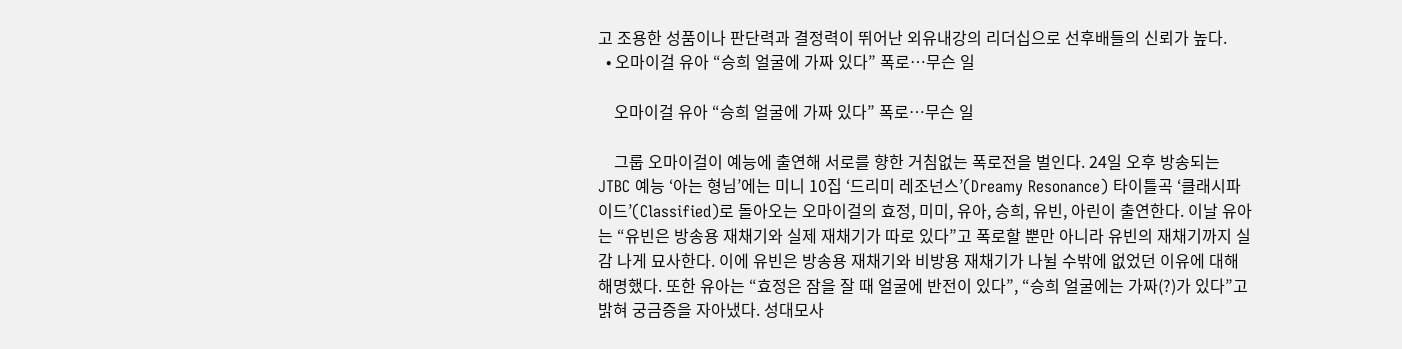고 조용한 성품이나 판단력과 결정력이 뛰어난 외유내강의 리더십으로 선후배들의 신뢰가 높다.
  • 오마이걸 유아 “승희 얼굴에 가짜 있다” 폭로…무슨 일

    오마이걸 유아 “승희 얼굴에 가짜 있다” 폭로…무슨 일

    그룹 오마이걸이 예능에 출연해 서로를 향한 거침없는 폭로전을 벌인다. 24일 오후 방송되는 JTBC 예능 ‘아는 형님’에는 미니 10집 ‘드리미 레조넌스’(Dreamy Resonance) 타이틀곡 ‘클래시파이드’(Classified)로 돌아오는 오마이걸의 효정, 미미, 유아, 승희, 유빈, 아린이 출연한다. 이날 유아는 “유빈은 방송용 재채기와 실제 재채기가 따로 있다”고 폭로할 뿐만 아니라 유빈의 재채기까지 실감 나게 묘사한다. 이에 유빈은 방송용 재채기와 비방용 재채기가 나뉠 수밖에 없었던 이유에 대해 해명했다. 또한 유아는 “효정은 잠을 잘 때 얼굴에 반전이 있다”, “승희 얼굴에는 가짜(?)가 있다”고 밝혀 궁금증을 자아냈다. 성대모사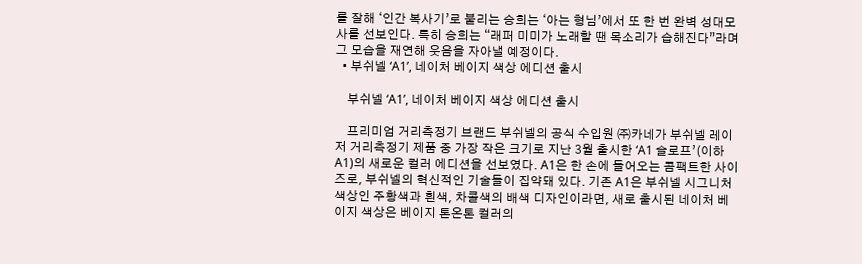를 잘해 ‘인간 복사기’로 불리는 승희는 ‘아는 형님’에서 또 한 번 완벽 성대모사를 선보인다. 특히 승희는 “래퍼 미미가 노래할 땐 목소리가 습해진다”라며 그 모습을 재연해 웃음을 자아낼 예정이다.
  • 부쉬넬 ‘A1’, 네이처 베이지 색상 에디션 출시

    부쉬넬 ‘A1’, 네이처 베이지 색상 에디션 출시

    프리미엄 거리측정기 브랜드 부쉬넬의 공식 수입원 ㈜카네가 부쉬넬 레이저 거리측정기 제품 중 가장 작은 크기로 지난 3월 출시한 ‘A1 슬로프’(이하 A1)의 새로운 컬러 에디션을 선보였다. A1은 한 손에 들어오는 콤팩트한 사이즈로, 부쉬넬의 혁신적인 기술들이 집약돼 있다. 기존 A1은 부쉬넬 시그니처 색상인 주황색과 흰색, 차콜색의 배색 디자인이라면, 새로 출시된 네이처 베이지 색상은 베이지 톤온톤 컬러의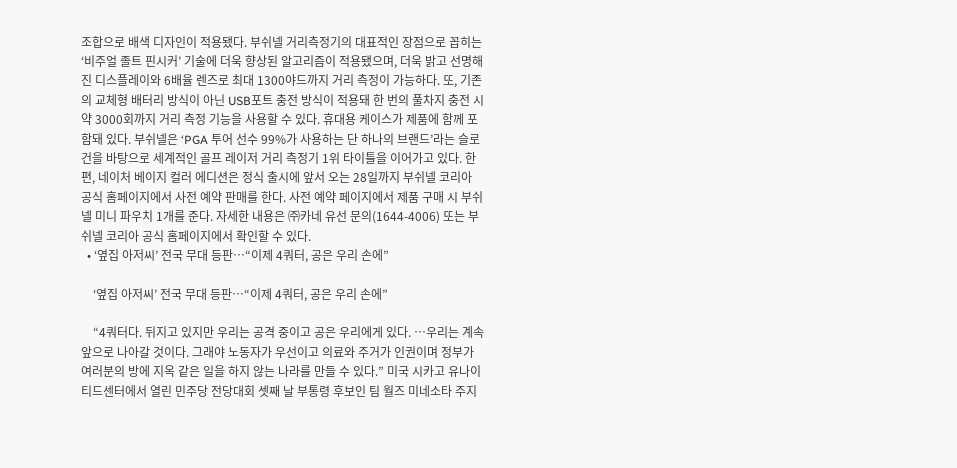조합으로 배색 디자인이 적용됐다. 부쉬넬 거리측정기의 대표적인 장점으로 꼽히는 ‘비주얼 졸트 핀시커’ 기술에 더욱 향상된 알고리즘이 적용됐으며, 더욱 밝고 선명해진 디스플레이와 6배율 렌즈로 최대 1300야드까지 거리 측정이 가능하다. 또, 기존의 교체형 배터리 방식이 아닌 USB포트 충전 방식이 적용돼 한 번의 풀차지 충전 시 약 3000회까지 거리 측정 기능을 사용할 수 있다. 휴대용 케이스가 제품에 함께 포함돼 있다. 부쉬넬은 ‘PGA 투어 선수 99%가 사용하는 단 하나의 브랜드’라는 슬로건을 바탕으로 세계적인 골프 레이저 거리 측정기 1위 타이틀을 이어가고 있다. 한편, 네이처 베이지 컬러 에디션은 정식 출시에 앞서 오는 28일까지 부쉬넬 코리아 공식 홈페이지에서 사전 예약 판매를 한다. 사전 예약 페이지에서 제품 구매 시 부쉬넬 미니 파우치 1개를 준다. 자세한 내용은 ㈜카네 유선 문의(1644-4006) 또는 부쉬넬 코리아 공식 홈페이지에서 확인할 수 있다.
  • ‘옆집 아저씨’ 전국 무대 등판…“이제 4쿼터, 공은 우리 손에”

    ‘옆집 아저씨’ 전국 무대 등판…“이제 4쿼터, 공은 우리 손에”

    “4쿼터다. 뒤지고 있지만 우리는 공격 중이고 공은 우리에게 있다. …우리는 계속 앞으로 나아갈 것이다. 그래야 노동자가 우선이고 의료와 주거가 인권이며 정부가 여러분의 방에 지옥 같은 일을 하지 않는 나라를 만들 수 있다.” 미국 시카고 유나이티드센터에서 열린 민주당 전당대회 셋째 날 부통령 후보인 팀 월즈 미네소타 주지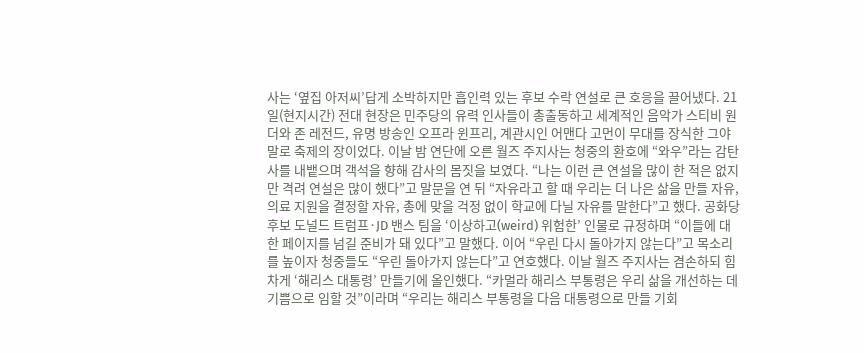사는 ‘옆집 아저씨’답게 소박하지만 흡인력 있는 후보 수락 연설로 큰 호응을 끌어냈다. 21일(현지시간) 전대 현장은 민주당의 유력 인사들이 총출동하고 세계적인 음악가 스티비 원더와 존 레전드, 유명 방송인 오프라 윈프리, 계관시인 어맨다 고먼이 무대를 장식한 그야말로 축제의 장이었다. 이날 밤 연단에 오른 월즈 주지사는 청중의 환호에 “와우”라는 감탄사를 내뱉으며 객석을 향해 감사의 몸짓을 보였다. “나는 이런 큰 연설을 많이 한 적은 없지만 격려 연설은 많이 했다”고 말문을 연 뒤 “자유라고 할 때 우리는 더 나은 삶을 만들 자유, 의료 지원을 결정할 자유, 총에 맞을 걱정 없이 학교에 다닐 자유를 말한다”고 했다. 공화당 후보 도널드 트럼프·JD 밴스 팀을 ‘이상하고(weird) 위험한’ 인물로 규정하며 “이들에 대한 페이지를 넘길 준비가 돼 있다”고 말했다. 이어 “우린 다시 돌아가지 않는다”고 목소리를 높이자 청중들도 “우린 돌아가지 않는다”고 연호했다. 이날 월즈 주지사는 겸손하되 힘차게 ‘해리스 대통령’ 만들기에 올인했다. “카멀라 해리스 부통령은 우리 삶을 개선하는 데 기쁨으로 임할 것”이라며 “우리는 해리스 부통령을 다음 대통령으로 만들 기회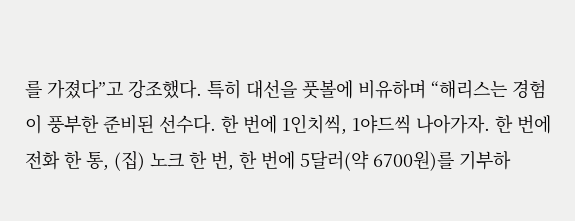를 가졌다”고 강조했다. 특히 대선을 풋볼에 비유하며 “해리스는 경험이 풍부한 준비된 선수다. 한 번에 1인치씩, 1야드씩 나아가자. 한 번에 전화 한 통, (집) 노크 한 번, 한 번에 5달러(약 6700원)를 기부하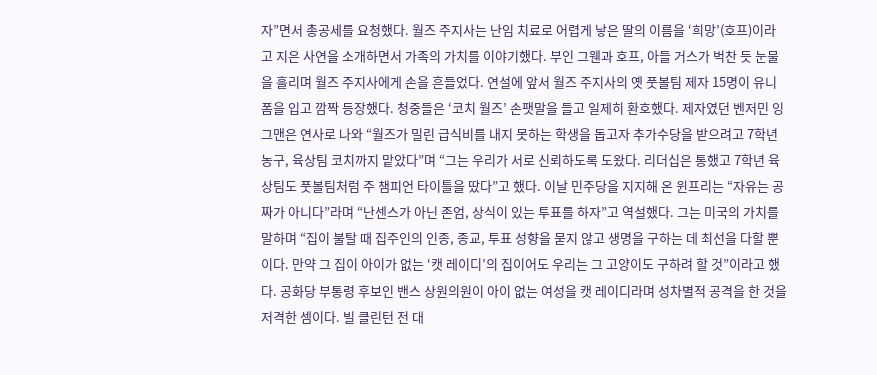자”면서 총공세를 요청했다. 월즈 주지사는 난임 치료로 어렵게 낳은 딸의 이름을 ‘희망’(호프)이라고 지은 사연을 소개하면서 가족의 가치를 이야기했다. 부인 그웬과 호프, 아들 거스가 벅찬 듯 눈물을 흘리며 월즈 주지사에게 손을 흔들었다. 연설에 앞서 월즈 주지사의 옛 풋볼팀 제자 15명이 유니폼을 입고 깜짝 등장했다. 청중들은 ‘코치 월즈’ 손팻말을 들고 일제히 환호했다. 제자였던 벤저민 잉그맨은 연사로 나와 “월즈가 밀린 급식비를 내지 못하는 학생을 돕고자 추가수당을 받으려고 7학년 농구, 육상팀 코치까지 맡았다”며 “그는 우리가 서로 신뢰하도록 도왔다. 리더십은 통했고 7학년 육상팀도 풋볼팀처럼 주 챔피언 타이틀을 땄다”고 했다. 이날 민주당을 지지해 온 윈프리는 “자유는 공짜가 아니다”라며 “난센스가 아닌 존엄, 상식이 있는 투표를 하자”고 역설했다. 그는 미국의 가치를 말하며 “집이 불탈 때 집주인의 인종, 종교, 투표 성향을 묻지 않고 생명을 구하는 데 최선을 다할 뿐이다. 만약 그 집이 아이가 없는 ‘캣 레이디’의 집이어도 우리는 그 고양이도 구하려 할 것”이라고 했다. 공화당 부통령 후보인 밴스 상원의원이 아이 없는 여성을 캣 레이디라며 성차별적 공격을 한 것을 저격한 셈이다. 빌 클린턴 전 대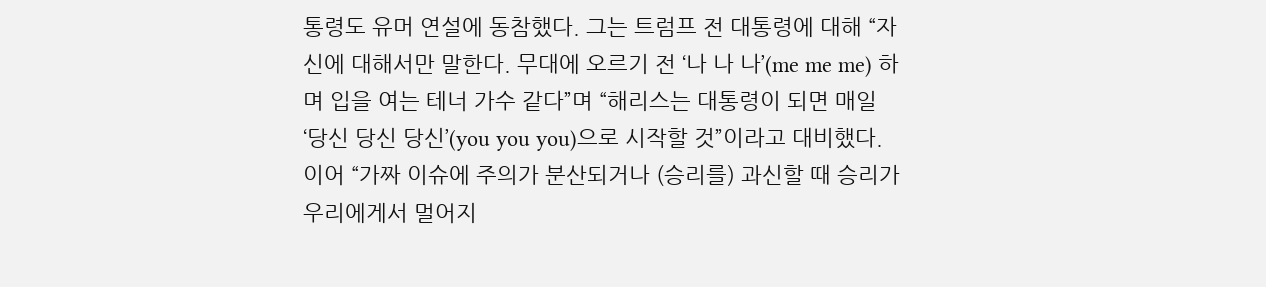통령도 유머 연설에 동참했다. 그는 트럼프 전 대통령에 대해 “자신에 대해서만 말한다. 무대에 오르기 전 ‘나 나 나’(me me me) 하며 입을 여는 테너 가수 같다”며 “해리스는 대통령이 되면 매일 ‘당신 당신 당신’(you you you)으로 시작할 것”이라고 대비했다. 이어 “가짜 이슈에 주의가 분산되거나 (승리를) 과신할 때 승리가 우리에게서 멀어지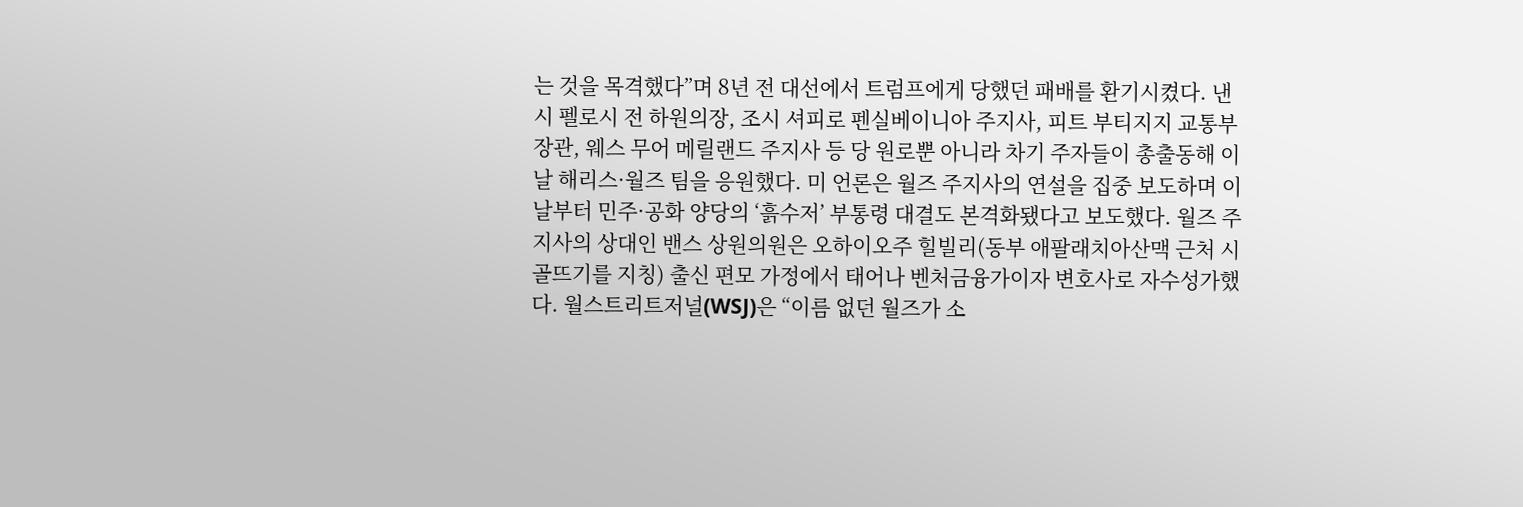는 것을 목격했다”며 8년 전 대선에서 트럼프에게 당했던 패배를 환기시켰다. 낸시 펠로시 전 하원의장, 조시 셔피로 펜실베이니아 주지사, 피트 부티지지 교통부 장관, 웨스 무어 메릴랜드 주지사 등 당 원로뿐 아니라 차기 주자들이 총출동해 이날 해리스·월즈 팀을 응원했다. 미 언론은 월즈 주지사의 연설을 집중 보도하며 이날부터 민주·공화 양당의 ‘흙수저’ 부통령 대결도 본격화됐다고 보도했다. 월즈 주지사의 상대인 밴스 상원의원은 오하이오주 힐빌리(동부 애팔래치아산맥 근처 시골뜨기를 지칭) 출신 편모 가정에서 태어나 벤처금융가이자 변호사로 자수성가했다. 월스트리트저널(WSJ)은 “이름 없던 월즈가 소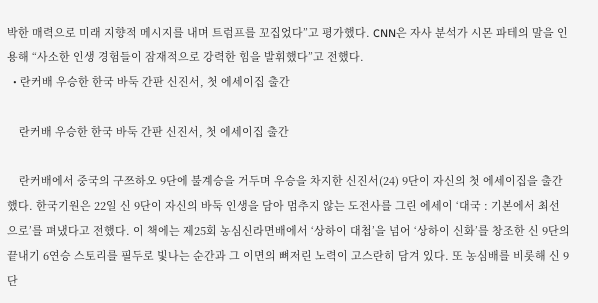박한 매력으로 미래 지향적 메시지를 내며 트럼프를 꼬집었다”고 평가했다. CNN은 자사 분석가 시몬 파테의 말을 인용해 “사소한 인생 경험들이 잠재적으로 강력한 힘을 발휘했다”고 전했다.
  • 란커배 우승한 한국 바둑 간판 신진서, 첫 에세이집 출간

    란커배 우승한 한국 바둑 간판 신진서, 첫 에세이집 출간

    란커배에서 중국의 구쯔하오 9단에 불계승을 거두며 우승을 차지한 신진서(24) 9단이 자신의 첫 에세이집을 출간했다. 한국기원은 22일 신 9단이 자신의 바둑 인생을 담아 멈추지 않는 도전사를 그린 에세이 ‘대국 : 기본에서 최선으로’를 펴냈다고 전했다. 이 책에는 제25회 농심신라면배에서 ‘상하이 대첩’을 넘어 ‘상하이 신화’를 창조한 신 9단의 끝내기 6연승 스토리를 필두로 빛나는 순간과 그 이면의 뼈저린 노력이 고스란히 담겨 있다. 또 농심배를 비롯해 신 9단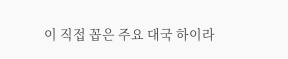이 직접 꼽은 주요 대국 하이라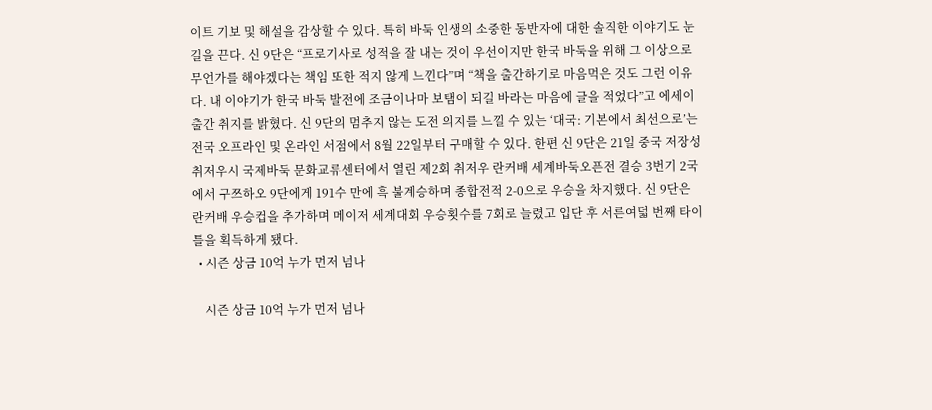이트 기보 및 해설을 감상할 수 있다. 특히 바둑 인생의 소중한 동반자에 대한 솔직한 이야기도 눈길을 끈다. 신 9단은 “프로기사로 성적을 잘 내는 것이 우선이지만 한국 바둑을 위해 그 이상으로 무언가를 해야겠다는 책임 또한 적지 않게 느낀다”며 “책을 출간하기로 마음먹은 것도 그런 이유다. 내 이야기가 한국 바둑 발전에 조금이나마 보탬이 되길 바라는 마음에 글을 적었다”고 에세이 출간 취지를 밝혔다. 신 9단의 멈추지 않는 도전 의지를 느낄 수 있는 ‘대국: 기본에서 최선으로’는 전국 오프라인 및 온라인 서점에서 8월 22일부터 구매할 수 있다. 한편 신 9단은 21일 중국 저장성 취저우시 국제바둑 문화교류센터에서 열린 제2회 취저우 란커배 세계바둑오픈전 결승 3번기 2국에서 구쯔하오 9단에게 191수 만에 흑 불계승하며 종합전적 2-0으로 우승을 차지했다. 신 9단은 란커배 우승컵을 추가하며 메이저 세계대회 우승횟수를 7회로 늘렸고 입단 후 서른여덟 번째 타이틀을 획득하게 됐다.
  • 시즌 상금 10억 누가 먼저 넘나

    시즌 상금 10억 누가 먼저 넘나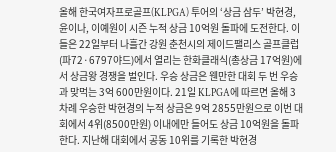올해 한국여자프로골프(KLPGA) 투어의 ‘상금 삼두’ 박현경, 윤이나, 이예원이 시즌 누적 상금 10억원 돌파에 도전한다. 이들은 22일부터 나흘간 강원 춘천시의 제이드팰리스 골프클럽(파72·6797야드)에서 열리는 한화클래식(총상금 17억원)에서 상금왕 경쟁을 벌인다. 우승 상금은 웬만한 대회 두 번 우승과 맞먹는 3억 600만원이다. 21일 KLPGA에 따르면 올해 3차례 우승한 박현경의 누적 상금은 9억 2855만원으로 이번 대회에서 4위(8500만원) 이내에만 들어도 상금 10억원을 돌파한다. 지난해 대회에서 공동 10위를 기록한 박현경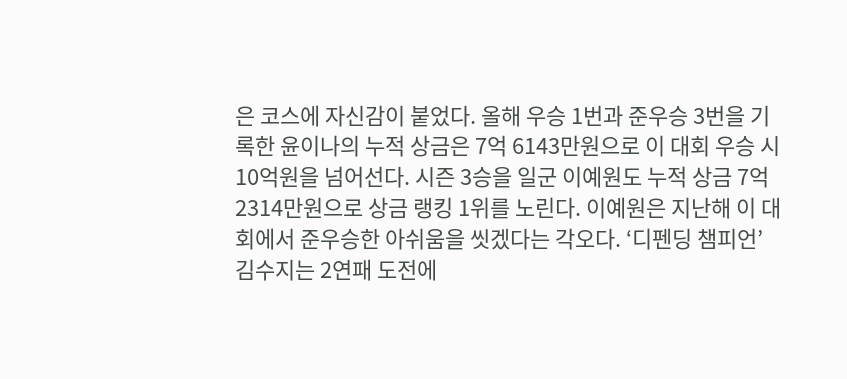은 코스에 자신감이 붙었다. 올해 우승 1번과 준우승 3번을 기록한 윤이나의 누적 상금은 7억 6143만원으로 이 대회 우승 시 10억원을 넘어선다. 시즌 3승을 일군 이예원도 누적 상금 7억 2314만원으로 상금 랭킹 1위를 노린다. 이예원은 지난해 이 대회에서 준우승한 아쉬움을 씻겠다는 각오다. ‘디펜딩 챔피언’ 김수지는 2연패 도전에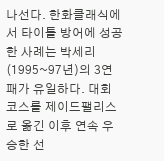나선다. 한화클래식에서 타이틀 방어에 성공한 사례는 박세리(1995~97년)의 3연패가 유일하다. 대회 코스를 제이드팰리스로 옮긴 이후 연속 우승한 선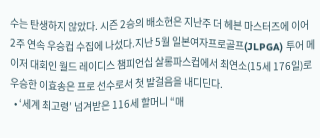수는 탄생하지 않았다. 시즌 2승의 배소현은 지난주 더 헤븐 마스터즈에 이어 2주 연속 우승컵 수집에 나섰다.지난 5월 일본여자프로골프(JLPGA) 투어 메이저 대회인 월드 레이디스 챔피언십 살롱파스컵에서 최연소(15세 176일)로 우승한 이효송은 프로 선수로서 첫 발걸음을 내디딘다.
  • ‘세계 최고령’ 넘겨받은 116세 할머니 “매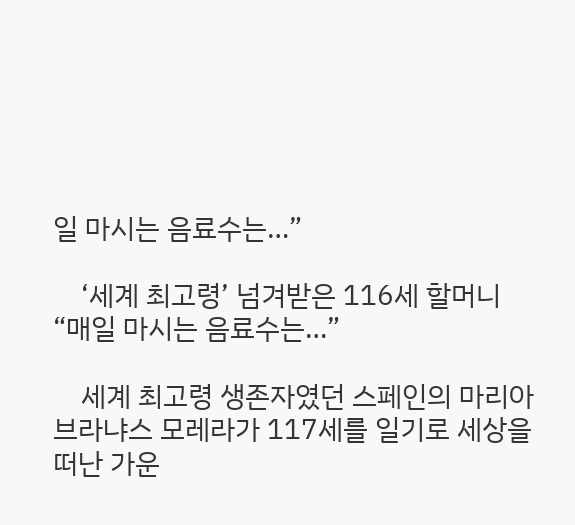일 마시는 음료수는…”

    ‘세계 최고령’ 넘겨받은 116세 할머니 “매일 마시는 음료수는…”

    세계 최고령 생존자였던 스페인의 마리아 브라냐스 모레라가 117세를 일기로 세상을 떠난 가운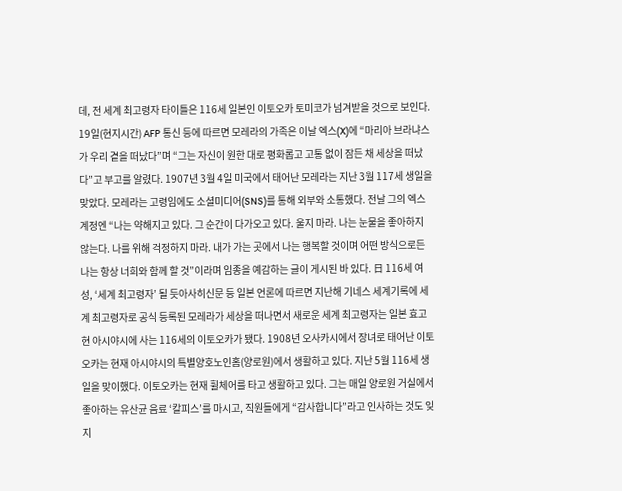데, 전 세계 최고령자 타이틀은 116세 일본인 이토오카 토미코가 넘겨받을 것으로 보인다. 19일(현지시간) AFP 통신 등에 따르면 모레라의 가족은 이날 엑스(X)에 “마리아 브라냐스가 우리 곁을 떠났다”며 “그는 자신이 원한 대로 평화롭고 고통 없이 잠든 채 세상을 떠났다”고 부고를 알렸다. 1907년 3월 4일 미국에서 태어난 모레라는 지난 3월 117세 생일을 맞았다. 모레라는 고령임에도 소셜미디어(SNS)를 통해 외부와 소통했다. 전날 그의 엑스 계정엔 “나는 약해지고 있다. 그 순간이 다가오고 있다. 울지 마라. 나는 눈물을 좋아하지 않는다. 나를 위해 걱정하지 마라. 내가 가는 곳에서 나는 행복할 것이며 어떤 방식으로든 나는 항상 너희와 함께 할 것”이라며 임종을 예감하는 글이 게시된 바 있다. 日 116세 여성, ‘세계 최고령자’ 될 듯아사히신문 등 일본 언론에 따르면 지난해 기네스 세계기록에 세계 최고령자로 공식 등록된 모레라가 세상을 떠나면서 새로운 세계 최고령자는 일본 효고현 아시야시에 사는 116세의 이토오카가 됐다. 1908년 오사카시에서 장녀로 태어난 이토오카는 현재 아시야시의 특별양호노인홈(양로원)에서 생활하고 있다. 지난 5월 116세 생일을 맞이했다. 이토오카는 현재 휠체어를 타고 생활하고 있다. 그는 매일 양로원 거실에서 좋아하는 유산균 음료 ‘칼피스’를 마시고, 직원들에게 “감사합니다”라고 인사하는 것도 잊지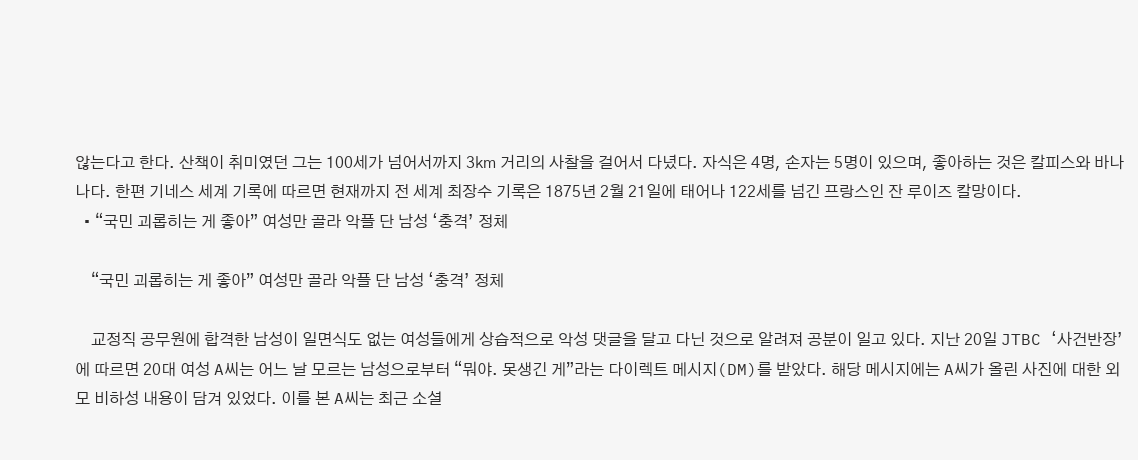않는다고 한다. 산책이 취미였던 그는 100세가 넘어서까지 3㎞ 거리의 사찰을 걸어서 다녔다. 자식은 4명, 손자는 5명이 있으며, 좋아하는 것은 칼피스와 바나나다. 한편 기네스 세계 기록에 따르면 현재까지 전 세계 최장수 기록은 1875년 2월 21일에 태어나 122세를 넘긴 프랑스인 잔 루이즈 칼망이다.
  • “국민 괴롭히는 게 좋아” 여성만 골라 악플 단 남성 ‘충격’ 정체

    “국민 괴롭히는 게 좋아” 여성만 골라 악플 단 남성 ‘충격’ 정체

    교정직 공무원에 합격한 남성이 일면식도 없는 여성들에게 상습적으로 악성 댓글을 달고 다닌 것으로 알려져 공분이 일고 있다. 지난 20일 JTBC ‘사건반장’에 따르면 20대 여성 A씨는 어느 날 모르는 남성으로부터 “뭐야. 못생긴 게”라는 다이렉트 메시지(DM)를 받았다. 해당 메시지에는 A씨가 올린 사진에 대한 외모 비하성 내용이 담겨 있었다. 이를 본 A씨는 최근 소셜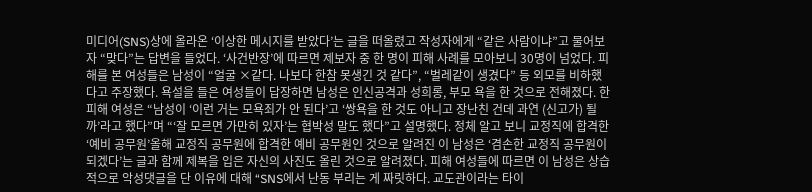미디어(SNS)상에 올라온 ‘이상한 메시지를 받았다’는 글을 떠올렸고 작성자에게 “같은 사람이냐”고 물어보자 “맞다”는 답변을 들었다. ‘사건반장’에 따르면 제보자 중 한 명이 피해 사례를 모아보니 30명이 넘었다. 피해를 본 여성들은 남성이 “얼굴 ×같다. 나보다 한참 못생긴 것 같다”, “벌레같이 생겼다” 등 외모를 비하했다고 주장했다. 욕설을 들은 여성들이 답장하면 남성은 인신공격과 성희롱, 부모 욕을 한 것으로 전해졌다. 한 피해 여성은 “남성이 ‘이런 거는 모욕죄가 안 된다’고 ‘쌍욕을 한 것도 아니고 장난친 건데 과연 (신고가) 될까’라고 했다”며 “‘잘 모르면 가만히 있자’는 협박성 말도 했다”고 설명했다. 정체 알고 보니 교정직에 합격한 ‘예비 공무원’올해 교정직 공무원에 합격한 예비 공무원인 것으로 알려진 이 남성은 ‘겸손한 교정직 공무원이 되겠다’는 글과 함께 제복을 입은 자신의 사진도 올린 것으로 알려졌다. 피해 여성들에 따르면 이 남성은 상습적으로 악성댓글을 단 이유에 대해 “SNS에서 난동 부리는 게 짜릿하다. 교도관이라는 타이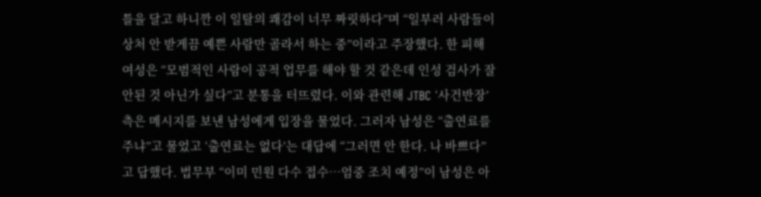틀을 달고 하니깐 이 일탈의 쾌감이 너무 짜릿하다”며 “일부러 사람들이 상처 안 받게끔 예쁜 사람만 골라서 하는 중”이라고 주장했다. 한 피해 여성은 “모범적인 사람이 공적 업무를 해야 할 것 같은데 인성 검사가 잘 안된 것 아닌가 싶다”고 분통을 터뜨렸다. 이와 관련해 JTBC ‘사건반장’ 측은 메시지를 보낸 남성에게 입장을 물었다. 그러자 남성은 “출연료를 주냐”고 물었고 ‘출연료는 없다’는 대답에 “그러면 안 한다. 나 바쁘다”고 답했다. 법무부 “이미 민원 다수 접수…엄중 조치 예정”이 남성은 아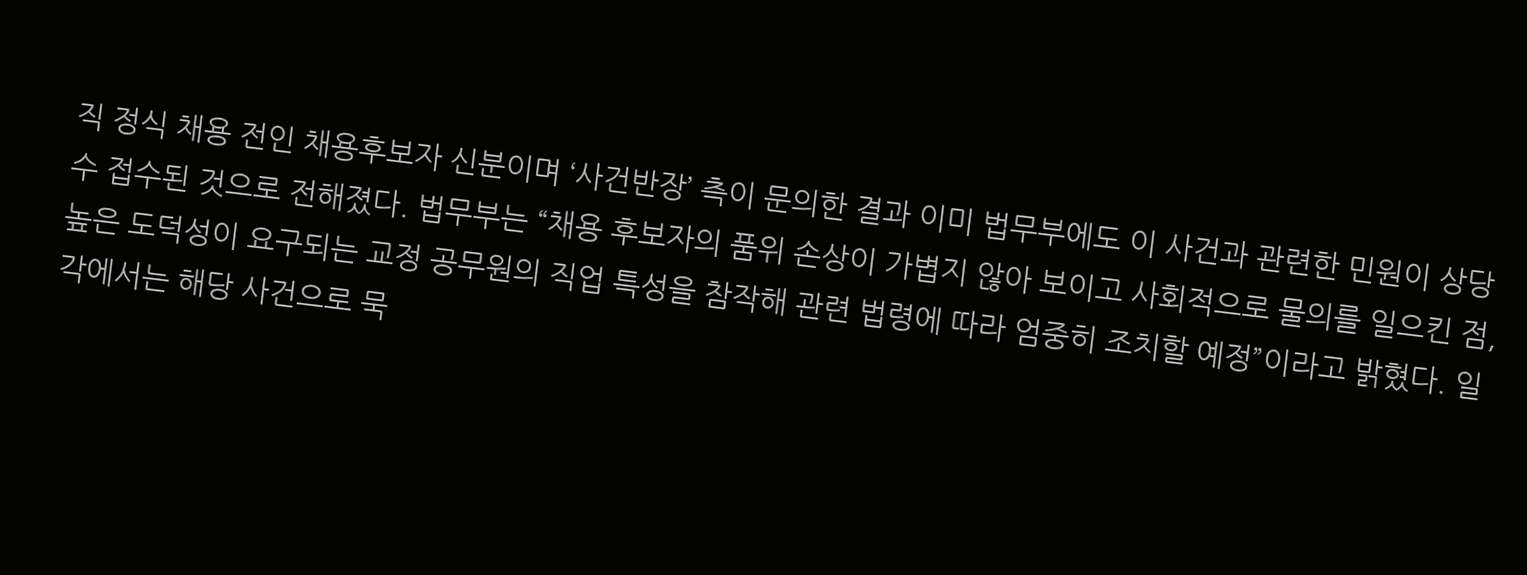직 정식 채용 전인 채용후보자 신분이며 ‘사건반장’ 측이 문의한 결과 이미 법무부에도 이 사건과 관련한 민원이 상당수 접수된 것으로 전해졌다. 법무부는 “채용 후보자의 품위 손상이 가볍지 않아 보이고 사회적으로 물의를 일으킨 점, 높은 도덕성이 요구되는 교정 공무원의 직업 특성을 참작해 관련 법령에 따라 엄중히 조치할 예정”이라고 밝혔다. 일각에서는 해당 사건으로 묵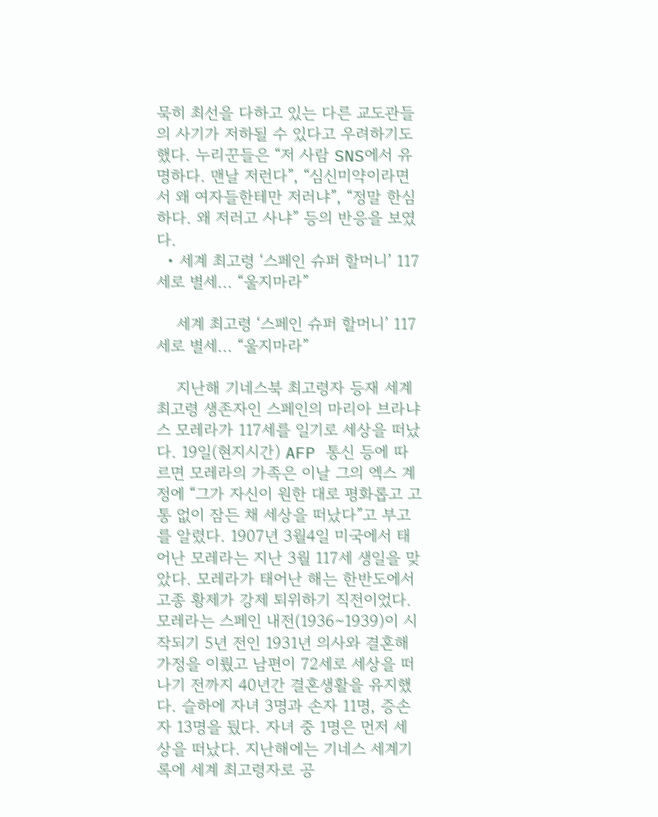묵히 최선을 다하고 있는 다른 교도관들의 사기가 저하될 수 있다고 우려하기도 했다. 누리꾼들은 “저 사람 SNS에서 유명하다. 맨날 저런다”, “심신미약이라면서 왜 여자들한테만 저러냐”, “정말 한심하다. 왜 저러고 사냐” 등의 반응을 보였다.
  • 세계 최고령 ‘스페인 슈퍼 할머니’ 117세로 별세... “울지마라”

    세계 최고령 ‘스페인 슈퍼 할머니’ 117세로 별세... “울지마라”

    지난해 기네스북 최고령자 등재 세계 최고령 생존자인 스페인의 마리아 브라냐스 모레라가 117세를 일기로 세상을 떠났다. 19일(현지시간) AFP 통신 등에 따르면 모레라의 가족은 이날 그의 엑스 계정에 “그가 자신이 원한 대로 평화롭고 고통 없이 잠든 채 세상을 떠났다”고 부고를 알렸다. 1907년 3월4일 미국에서 태어난 모레라는 지난 3월 117세 생일을 맞았다. 모레라가 태어난 해는 한반도에서 고종 황제가 강제 퇴위하기 직전이었다. 모레라는 스페인 내전(1936∼1939)이 시작되기 5년 전인 1931년 의사와 결혼해 가정을 이뤘고 남편이 72세로 세상을 떠나기 전까지 40년간 결혼생활을 유지했다. 슬하에 자녀 3명과 손자 11명, 증손자 13명을 뒀다. 자녀 중 1명은 먼저 세상을 떠났다. 지난해에는 기네스 세계기록에 세계 최고령자로 공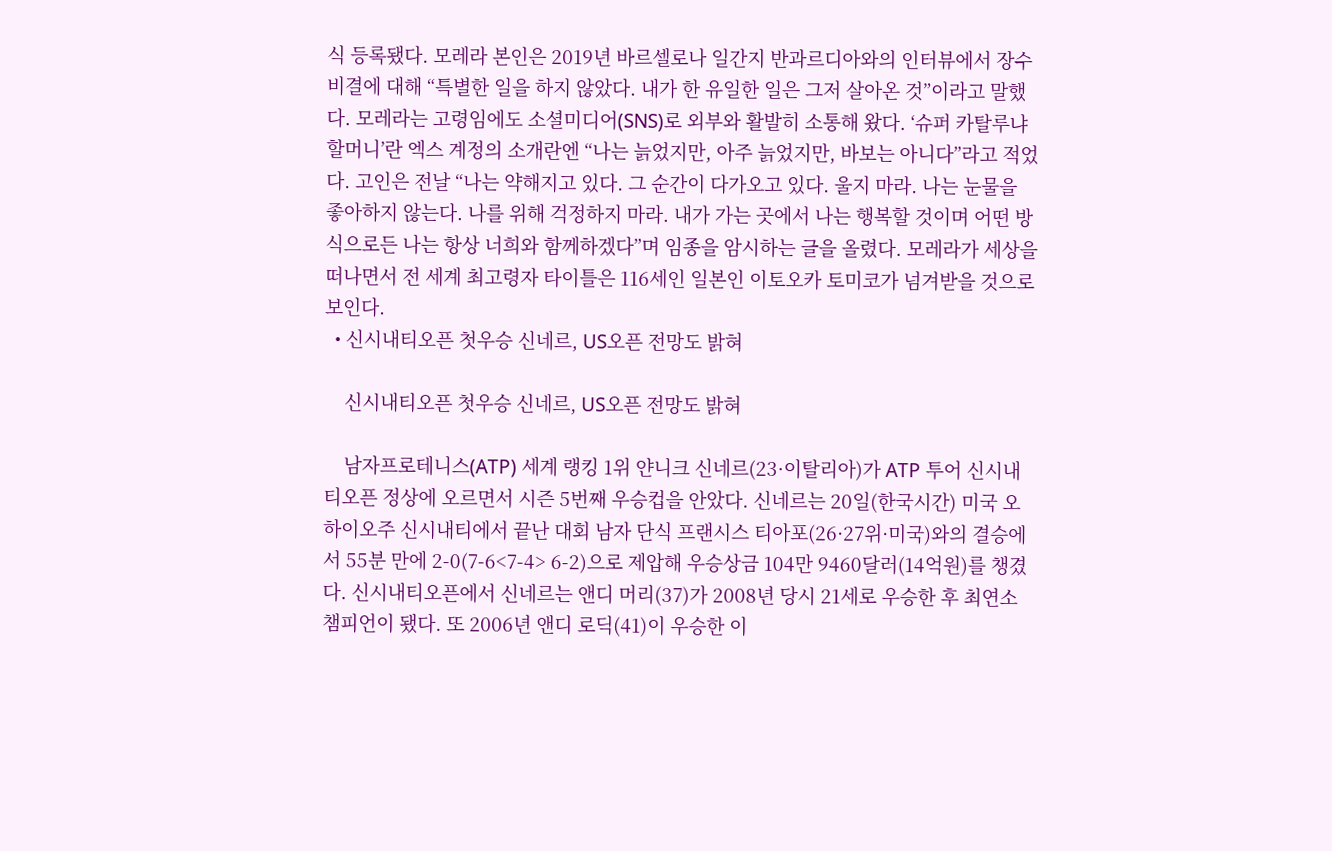식 등록됐다. 모레라 본인은 2019년 바르셀로나 일간지 반과르디아와의 인터뷰에서 장수 비결에 대해 “특별한 일을 하지 않았다. 내가 한 유일한 일은 그저 살아온 것”이라고 말했다. 모레라는 고령임에도 소셜미디어(SNS)로 외부와 활발히 소통해 왔다. ‘슈퍼 카탈루냐 할머니’란 엑스 계정의 소개란엔 “나는 늙었지만, 아주 늙었지만, 바보는 아니다”라고 적었다. 고인은 전날 “나는 약해지고 있다. 그 순간이 다가오고 있다. 울지 마라. 나는 눈물을 좋아하지 않는다. 나를 위해 걱정하지 마라. 내가 가는 곳에서 나는 행복할 것이며 어떤 방식으로든 나는 항상 너희와 함께하겠다”며 임종을 암시하는 글을 올렸다. 모레라가 세상을 떠나면서 전 세계 최고령자 타이틀은 116세인 일본인 이토오카 토미코가 넘겨받을 것으로 보인다.
  • 신시내티오픈 첫우승 신네르, US오픈 전망도 밝혀

    신시내티오픈 첫우승 신네르, US오픈 전망도 밝혀

    남자프로테니스(ATP) 세계 랭킹 1위 얀니크 신네르(23·이탈리아)가 ATP 투어 신시내티오픈 정상에 오르면서 시즌 5번째 우승컵을 안았다. 신네르는 20일(한국시간) 미국 오하이오주 신시내티에서 끝난 대회 남자 단식 프랜시스 티아포(26·27위·미국)와의 결승에서 55분 만에 2-0(7-6<7-4> 6-2)으로 제압해 우승상금 104만 9460달러(14억원)를 챙겼다. 신시내티오픈에서 신네르는 앤디 머리(37)가 2008년 당시 21세로 우승한 후 최연소 챔피언이 됐다. 또 2006년 앤디 로딕(41)이 우승한 이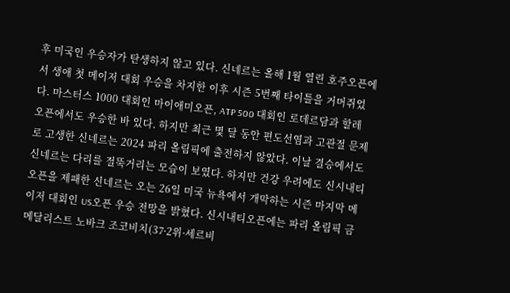후 미국인 우승자가 탄생하지 않고 있다. 신네르는 올해 1월 열린 호주오픈에서 생애 첫 메이저 대회 우승을 차지한 이후 시즌 5번째 타이틀을 거머쥐었다. 마스터스 1000 대회인 마이애미오픈, ATP 500 대회인 로데르담과 할레오픈에서도 우승한 바 있다. 하지만 최근 몇 달 동안 편도선염과 고관절 문제로 고생한 신네르는 2024 파리 올림픽에 출전하지 않았다. 이날 결승에서도 신네르는 다리를 절뚝거리는 모습이 보였다. 하지만 건강 우려에도 신시내티오픈을 제패한 신네르는 오는 26일 미국 뉴욕에서 개막하는 시즌 마지막 메이저 대회인 US오픈 우승 전망을 밝혔다. 신시내티오픈에는 파리 올림픽 금메달리스트 노바크 조코비치(37·2위·세르비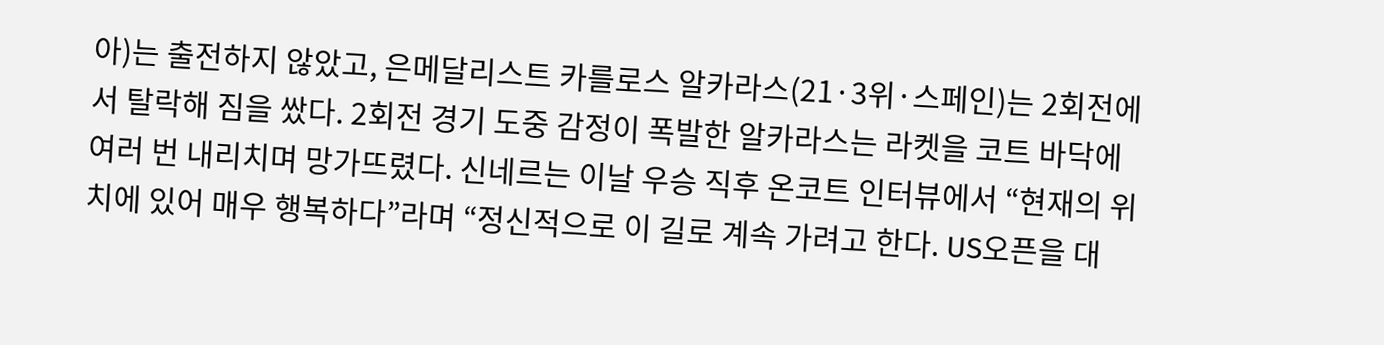아)는 출전하지 않았고, 은메달리스트 카를로스 알카라스(21·3위·스페인)는 2회전에서 탈락해 짐을 쌌다. 2회전 경기 도중 감정이 폭발한 알카라스는 라켓을 코트 바닥에 여러 번 내리치며 망가뜨렸다. 신네르는 이날 우승 직후 온코트 인터뷰에서 “현재의 위치에 있어 매우 행복하다”라며 “정신적으로 이 길로 계속 가려고 한다. US오픈을 대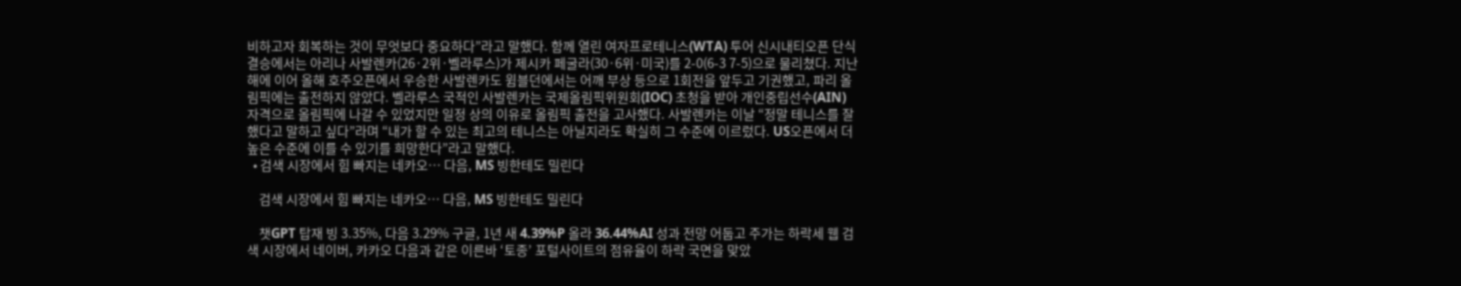비하고자 회복하는 것이 무엇보다 중요하다”라고 말했다. 함께 열린 여자프로테니스(WTA) 투어 신시내티오픈 단식 결승에서는 아리나 사발렌카(26·2위·벨라루스)가 제시카 페굴라(30·6위·미국)를 2-0(6-3 7-5)으로 물리쳤다. 지난해에 이어 올해 호주오픈에서 우승한 사발렌카도 윔블던에서는 어깨 부상 등으로 1회전을 앞두고 기권했고, 파리 올림픽에는 출전하지 않았다. 벨라루스 국적인 사발렌카는 국제올림픽위원회(IOC) 초청을 받아 개인중립선수(AIN) 자격으로 올림픽에 나갈 수 있었지만 일정 상의 이유로 올림픽 출전을 고사했다. 사발렌카는 이날 “정말 테니스를 잘했다고 말하고 싶다”라며 “내가 할 수 있는 최고의 테니스는 아닐지라도 확실히 그 수준에 이르렀다. US오픈에서 더 높은 수준에 이를 수 있기를 희망한다”라고 말했다.
  • 검색 시장에서 힘 빠지는 네카오… 다음, MS 빙한테도 밀린다

    검색 시장에서 힘 빠지는 네카오… 다음, MS 빙한테도 밀린다

    챗GPT 탑재 빙 3.35%, 다음 3.29% 구글, 1년 새 4.39%P 올라 36.44%AI 성과 전망 어둡고 주가는 하락세 웹 검색 시장에서 네이버, 카카오 다음과 같은 이른바 ‘토종’ 포털사이트의 점유율이 하락 국면을 맞았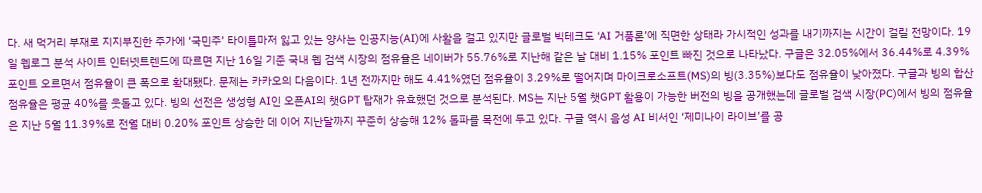다. 새 먹거리 부재로 지지부진한 주가에 ‘국민주’ 타이틀마저 잃고 있는 양사는 인공지능(AI)에 사활을 걸고 있지만 글로벌 빅테크도 ‘AI 거품론’에 직면한 상태라 가시적인 성과를 내기까지는 시간이 걸릴 전망이다. 19일 웹로그 분석 사이트 인터넷트렌드에 따르면 지난 16일 기준 국내 웹 검색 시장의 점유율은 네이버가 55.76%로 지난해 같은 날 대비 1.15% 포인트 빠진 것으로 나타났다. 구글은 32.05%에서 36.44%로 4.39% 포인트 오르면서 점유율이 큰 폭으로 확대됐다. 문제는 카카오의 다음이다. 1년 전까지만 해도 4.41%였던 점유율이 3.29%로 떨어지며 마이크로소프트(MS)의 빙(3.35%)보다도 점유율이 낮아졌다. 구글과 빙의 합산 점유율은 평균 40%를 웃돌고 있다. 빙의 선전은 생성형 AI인 오픈AI의 챗GPT 탑재가 유효했던 것으로 분석된다. MS는 지난 5월 챗GPT 활용이 가능한 버전의 빙을 공개했는데 글로벌 검색 시장(PC)에서 빙의 점유율은 지난 5월 11.39%로 전월 대비 0.20% 포인트 상승한 데 이어 지난달까지 꾸준히 상승해 12% 돌파를 목전에 두고 있다. 구글 역시 음성 AI 비서인 ‘제미나이 라이브’를 공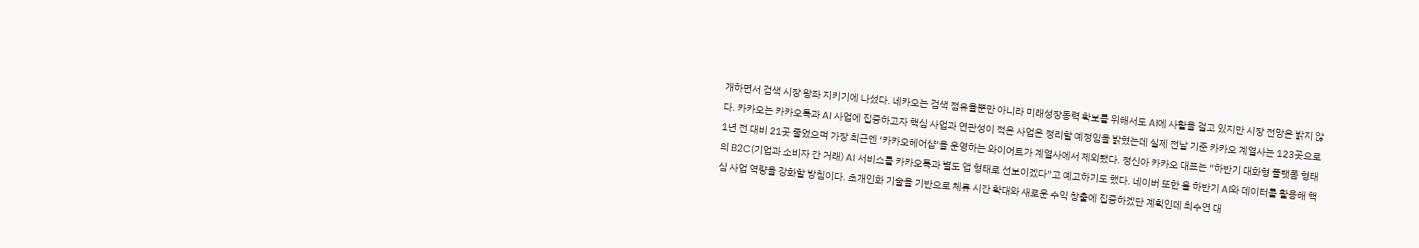개하면서 검색 시장 왕좌 지키기에 나섰다. 네카오는 검색 점유율뿐만 아니라 미래성장동력 확보를 위해서도 AI에 사활을 걸고 있지만 시장 전망은 밝지 않다. 카카오는 카카오톡과 AI 사업에 집중하고자 핵심 사업과 연관성이 적은 사업은 정리할 예정임을 밝혔는데 실제 전날 기준 카카오 계열사는 123곳으로 1년 전 대비 21곳 줄었으며 가장 최근엔 ‘카카오헤어샵’을 운영하는 와이어트가 계열사에서 제외됐다. 정신아 카카오 대표는 “하반기 대화형 플랫폼 형태의 B2C(기업과 소비자 간 거래) AI 서비스를 카카오톡과 별도 앱 형태로 선보이겠다”고 예고하기도 했다. 네이버 또한 올 하반기 AI와 데이터를 활용해 핵심 사업 역량을 강화할 방침이다. 초개인화 기술을 기반으로 체류 시간 확대와 새로운 수익 창출에 집중하겠단 계획인데 최수연 대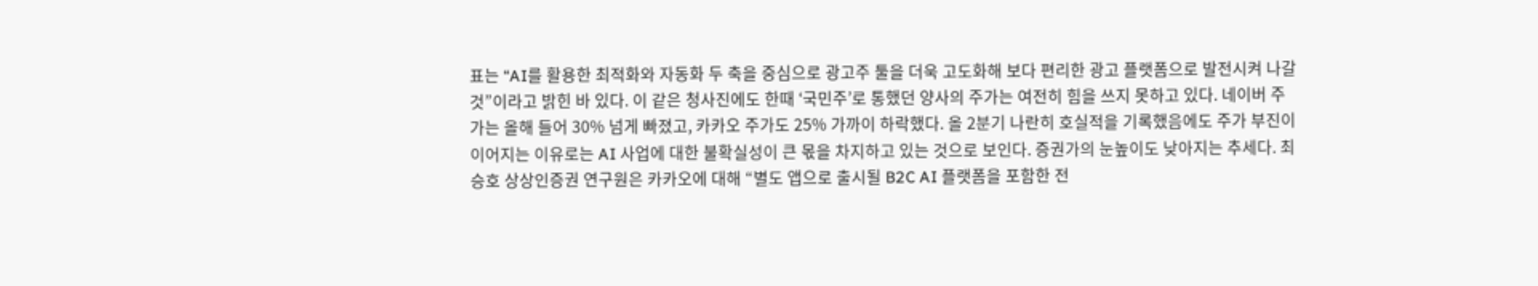표는 “AI를 활용한 최적화와 자동화 두 축을 중심으로 광고주 툴을 더욱 고도화해 보다 편리한 광고 플랫폼으로 발전시켜 나갈 것”이라고 밝힌 바 있다. 이 같은 청사진에도 한때 ‘국민주’로 통했던 양사의 주가는 여전히 힘을 쓰지 못하고 있다. 네이버 주가는 올해 들어 30% 넘게 빠졌고, 카카오 주가도 25% 가까이 하락했다. 올 2분기 나란히 호실적을 기록했음에도 주가 부진이 이어지는 이유로는 AI 사업에 대한 불확실성이 큰 몫을 차지하고 있는 것으로 보인다. 증권가의 눈높이도 낮아지는 추세다. 최승호 상상인증권 연구원은 카카오에 대해 “별도 앱으로 출시될 B2C AI 플랫폼을 포함한 전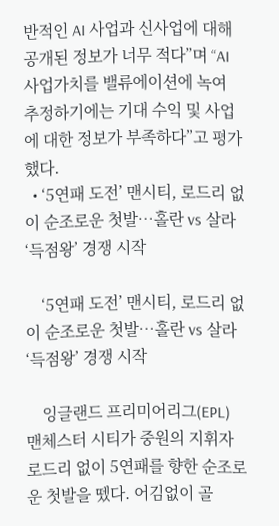반적인 AI 사업과 신사업에 대해 공개된 정보가 너무 적다”며 “AI 사업가치를 밸류에이션에 녹여 추정하기에는 기대 수익 및 사업에 대한 정보가 부족하다”고 평가했다.
  • ‘5연패 도전’ 맨시티, 로드리 없이 순조로운 첫발…홀란 vs 살라 ‘득점왕’ 경쟁 시작

    ‘5연패 도전’ 맨시티, 로드리 없이 순조로운 첫발…홀란 vs 살라 ‘득점왕’ 경쟁 시작

    잉글랜드 프리미어리그(EPL) 맨체스터 시티가 중원의 지휘자 로드리 없이 5연패를 향한 순조로운 첫발을 뗐다. 어김없이 골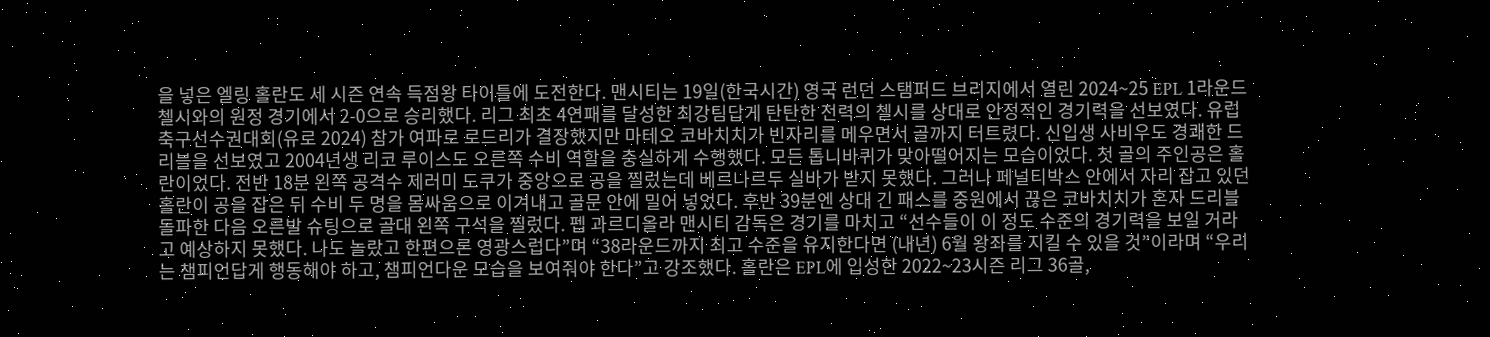을 넣은 엘링 홀란도 세 시즌 연속 득점왕 타이틀에 도전한다. 맨시티는 19일(한국시간) 영국 런던 스탬퍼드 브리지에서 열린 2024~25 EPL 1라운드 첼시와의 원정 경기에서 2-0으로 승리했다. 리그 최초 4연패를 달성한 최강팀답게 탄탄한 전력의 첼시를 상대로 안정적인 경기력을 선보였다. 유럽축구선수권대회(유로 2024) 참가 여파로 로드리가 결장했지만 마테오 코바치치가 빈자리를 메우면서 골까지 터트렸다. 신입생 사비우도 경쾌한 드리블을 선보였고 2004년생 리코 루이스도 오른쪽 수비 역할을 충실하게 수행했다. 모든 톱니바퀴가 맞아떨어지는 모습이었다. 첫 골의 주인공은 홀란이었다. 전반 18분 왼쪽 공격수 제러미 도쿠가 중앙으로 공을 찔렀는데 베르나르두 실바가 받지 못했다. 그러나 페널티박스 안에서 자리 잡고 있던 홀란이 공을 잡은 뒤 수비 두 명을 몸싸움으로 이겨내고 골문 안에 밀어 넣었다. 후반 39분엔 상대 긴 패스를 중원에서 끊은 코바치치가 혼자 드리블 돌파한 다음 오른발 슈팅으로 골대 왼쪽 구석을 찔렀다. 펩 과르디올라 맨시티 감독은 경기를 마치고 “선수들이 이 정도 수준의 경기력을 보일 거라고 예상하지 못했다. 나도 놀랐고 한편으론 영광스럽다”며 “38라운드까지 최고 수준을 유지한다면 (내년) 6월 왕좌를 지킬 수 있을 것”이라며 “우리는 챔피언답게 행동해야 하고, 챔피언다운 모습을 보여줘야 한다”고 강조했다. 홀란은 EPL에 입성한 2022~23시즌 리그 36골,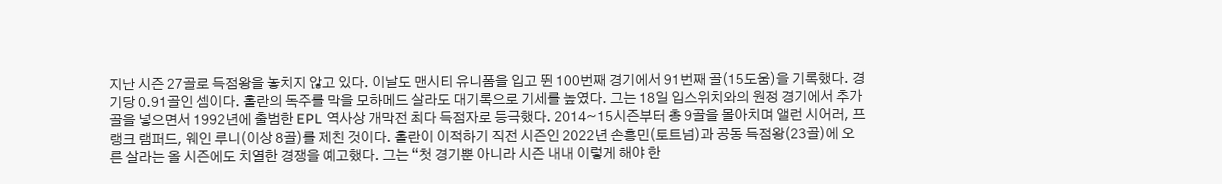지난 시즌 27골로 득점왕을 놓치지 않고 있다. 이날도 맨시티 유니폼을 입고 뛴 100번째 경기에서 91번째 골(15도움)을 기록했다. 경기당 0.91골인 셈이다. 홀란의 독주를 막을 모하메드 살라도 대기록으로 기세를 높였다. 그는 18일 입스위치와의 원정 경기에서 추가 골을 넣으면서 1992년에 출범한 EPL 역사상 개막전 최다 득점자로 등극했다. 2014~15시즌부터 총 9골을 몰아치며 앨런 시어러, 프랭크 램퍼드, 웨인 루니(이상 8골)를 제친 것이다. 홀란이 이적하기 직전 시즌인 2022년 손흥민(토트넘)과 공동 득점왕(23골)에 오른 살라는 올 시즌에도 치열한 경쟁을 예고했다. 그는 “첫 경기뿐 아니라 시즌 내내 이렇게 해야 한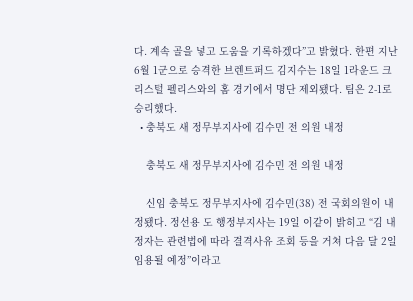다. 계속 골을 넣고 도움을 기록하겠다”고 밝혔다. 한편 지난 6월 1군으로 승격한 브렌트퍼드 김지수는 18일 1라운드 크리스털 펠리스와의 홈 경기에서 명단 제외됐다. 팀은 2-1로 승리했다.
  • 충북도 새 정무부지사에 김수민 전 의원 내정

    충북도 새 정무부지사에 김수민 전 의원 내정

    신임 충북도 정무부지사에 김수민(38) 전 국회의원이 내정됐다. 정선용 도 행정부지사는 19일 이같이 밝히고 “김 내정자는 관련법에 따라 결격사유 조회 등을 거쳐 다음 달 2일 임용될 예정”이라고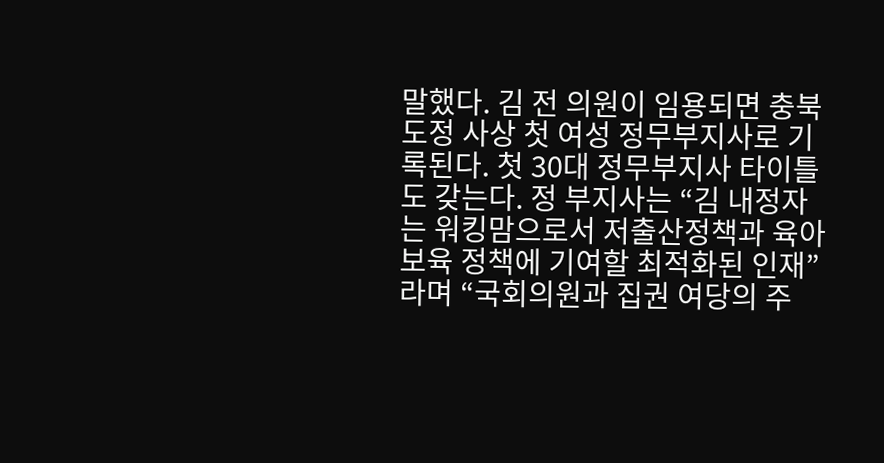말했다. 김 전 의원이 임용되면 충북도정 사상 첫 여성 정무부지사로 기록된다. 첫 30대 정무부지사 타이틀도 갖는다. 정 부지사는 “김 내정자는 워킹맘으로서 저출산정책과 육아보육 정책에 기여할 최적화된 인재”라며 “국회의원과 집권 여당의 주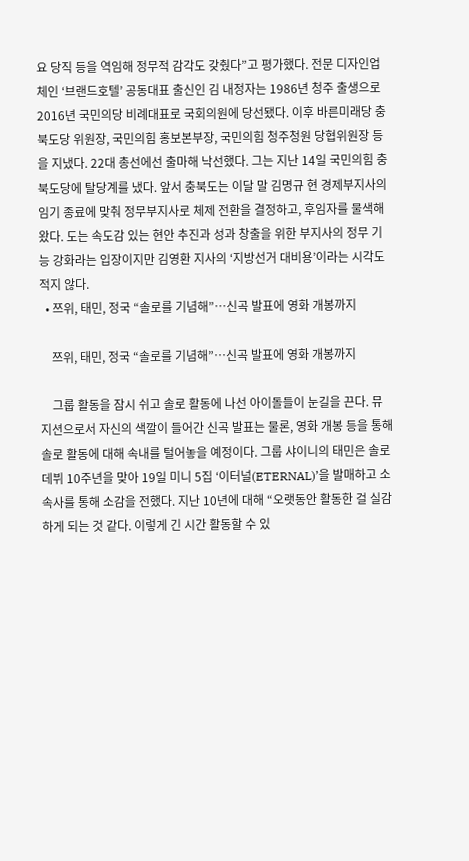요 당직 등을 역임해 정무적 감각도 갖췄다”고 평가했다. 전문 디자인업체인 ‘브랜드호텔’ 공동대표 출신인 김 내정자는 1986년 청주 출생으로 2016년 국민의당 비례대표로 국회의원에 당선됐다. 이후 바른미래당 충북도당 위원장, 국민의힘 홍보본부장, 국민의힘 청주청원 당협위원장 등을 지냈다. 22대 총선에선 출마해 낙선했다. 그는 지난 14일 국민의힘 충북도당에 탈당계를 냈다. 앞서 충북도는 이달 말 김명규 현 경제부지사의 임기 종료에 맞춰 정무부지사로 체제 전환을 결정하고, 후임자를 물색해왔다. 도는 속도감 있는 현안 추진과 성과 창출을 위한 부지사의 정무 기능 강화라는 입장이지만 김영환 지사의 ‘지방선거 대비용’이라는 시각도 적지 않다.
  • 쯔위, 태민, 정국 “솔로를 기념해”…신곡 발표에 영화 개봉까지

    쯔위, 태민, 정국 “솔로를 기념해”…신곡 발표에 영화 개봉까지

    그룹 활동을 잠시 쉬고 솔로 활동에 나선 아이돌들이 눈길을 끈다. 뮤지션으로서 자신의 색깔이 들어간 신곡 발표는 물론, 영화 개봉 등을 통해 솔로 활동에 대해 속내를 털어놓을 예정이다. 그룹 샤이니의 태민은 솔로 데뷔 10주년을 맞아 19일 미니 5집 ‘이터널(ETERNAL)’을 발매하고 소속사를 통해 소감을 전했다. 지난 10년에 대해 “오랫동안 활동한 걸 실감하게 되는 것 같다. 이렇게 긴 시간 활동할 수 있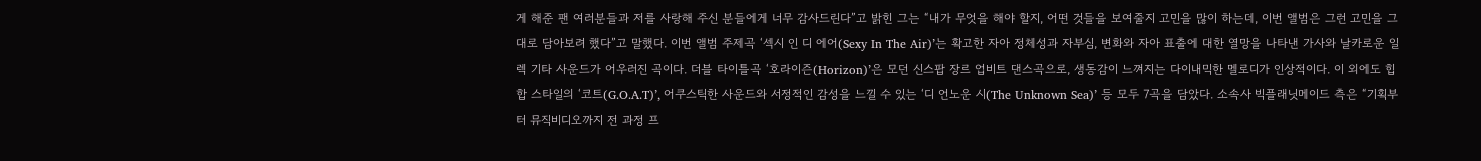게 해준 팬 여러분들과 저를 사랑해 주신 분들에게 너무 감사드린다”고 밝힌 그는 “내가 무엇을 해야 할지, 어떤 것들을 보여줄지 고민을 많이 하는데, 이번 앨범은 그런 고민을 그대로 담아보려 했다”고 말했다. 이번 앨범 주제곡 ‘섹시 인 디 에어(Sexy In The Air)’는 확고한 자아 정체성과 자부심, 변화와 자아 표출에 대한 열망을 나타낸 가사와 날카로운 일렉 기타 사운드가 어우러진 곡이다. 더블 타이틀곡 ‘호라이즌(Horizon)’은 모던 신스팝 장르 업비트 댄스곡으로, 생동감이 느껴지는 다이내믹한 멜로디가 인상적이다. 이 외에도 힙합 스타일의 ‘코트(G.O.A.T)’, 어쿠스틱한 사운드와 서정적인 감성을 느낄 수 있는 ‘디 언노운 시(The Unknown Sea)’ 등 모두 7곡을 담았다. 소속사 빅플래닛메이드 측은 “기획부터 뮤직비디오까지 전 과정 프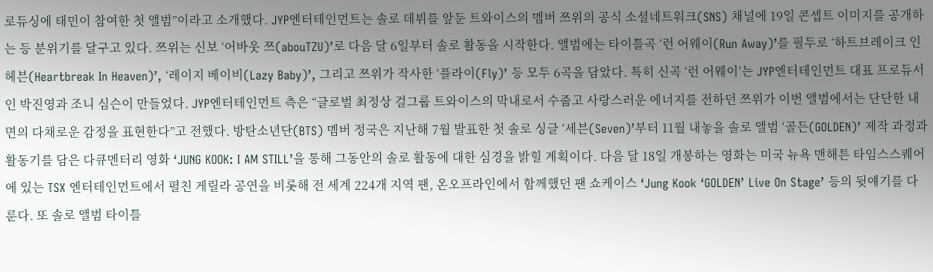로듀싱에 태민이 참여한 첫 앨범”이라고 소개했다. JYP엔터테인먼트는 솔로 데뷔를 앞둔 트와이스의 멤버 쯔위의 공식 소셜네트워크(SNS) 채널에 19일 콘셉트 이미지를 공개하는 등 분위기를 달구고 있다. 쯔위는 신보 ‘어바웃 쯔(abouTZU)’로 다음 달 6일부터 솔로 활동을 시작한다. 앨범에는 타이틀곡 ‘런 어웨이(Run Away)’를 필두로 ‘하트브레이크 인 헤븐(Heartbreak In Heaven)’, ‘레이지 베이비(Lazy Baby)’, 그리고 쯔위가 작사한 ‘플라이(Fly)’ 등 모두 6곡을 담았다. 특히 신곡 ‘런 어웨이’는 JYP엔터테인먼트 대표 프로듀서인 박진영과 조니 심슨이 만들었다. JYP엔터테인먼트 측은 “글로벌 최정상 걸그룹 트와이스의 막내로서 수줍고 사랑스러운 에너지를 전하던 쯔위가 이번 앨범에서는 단단한 내면의 다채로운 감정을 표현한다”고 전했다. 방탄소년단(BTS) 멤버 정국은 지난해 7월 발표한 첫 솔로 싱글 ‘세븐(Seven)’부터 11월 내놓을 솔로 앨범 ‘골든(GOLDEN)’ 제작 과정과 활동기를 담은 다큐멘터리 영화 ‘JUNG KOOK: I AM STILL’을 통해 그동안의 솔로 활동에 대한 심경을 밝힐 계획이다. 다음 달 18일 개봉하는 영화는 미국 뉴욕 맨해튼 타임스스퀘어에 있는 TSX 엔터테인먼트에서 펼친 게릴라 공연을 비롯해 전 세계 224개 지역 팬, 온오프라인에서 함께했던 팬 쇼케이스 ‘Jung Kook ‘GOLDEN’ Live On Stage’ 등의 뒷얘기를 다룬다. 또 솔로 앨범 타이틀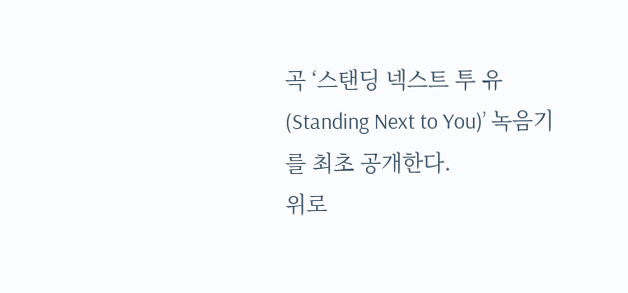곡 ‘스탠딩 넥스트 투 유(Standing Next to You)’ 녹음기를 최초 공개한다.
위로